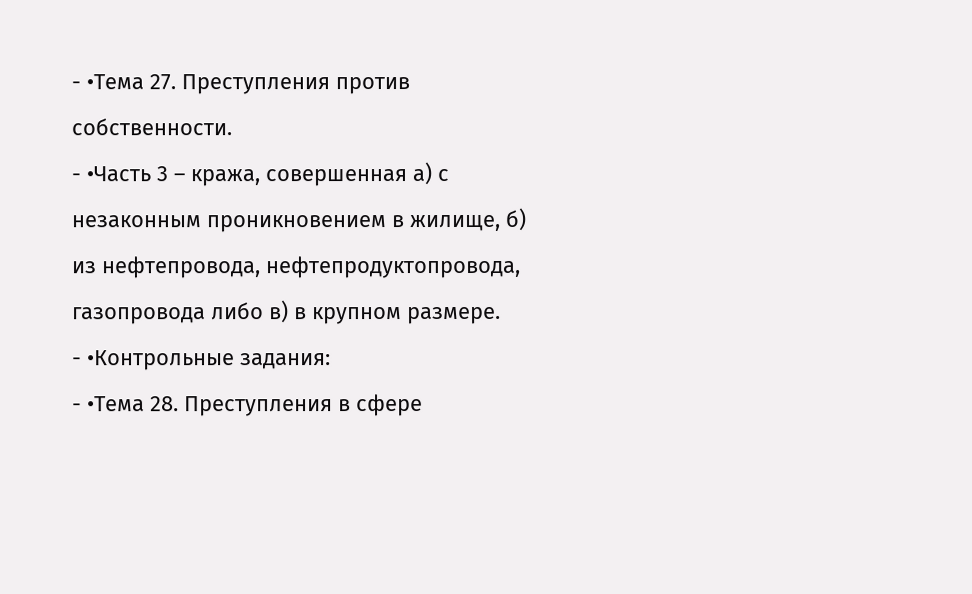- •Тема 27. Преступления против собственности.
- •Часть 3 – кража, совершенная а) с незаконным проникновением в жилище, б) из нефтепровода, нефтепродуктопровода, газопровода либо в) в крупном размере.
- •Контрольные задания:
- •Тема 28. Преступления в сфере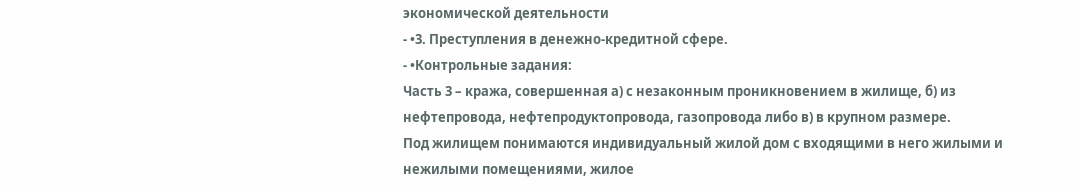экономической деятельности
- •3. Преступления в денежно-кредитной сфере.
- •Контрольные задания:
Часть 3 – кража, совершенная а) с незаконным проникновением в жилище, б) из нефтепровода, нефтепродуктопровода, газопровода либо в) в крупном размере.
Под жилищем понимаются индивидуальный жилой дом с входящими в него жилыми и нежилыми помещениями, жилое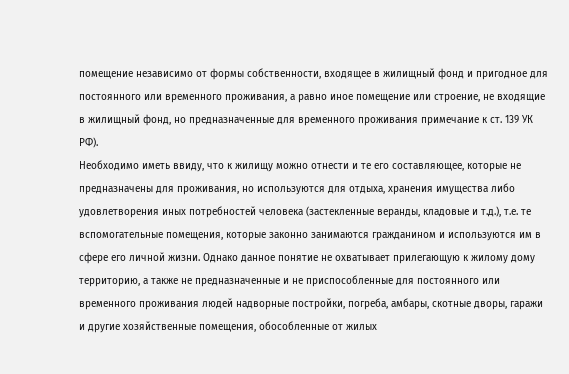помещение независимо от формы собственности, входящее в жилищный фонд и пригодное для постоянного или временного проживания, а равно иное помещение или строение, не входящие в жилищный фонд, но предназначенные для временного проживания примечание к ст. 139 УК РФ).
Необходимо иметь ввиду, что к жилищу можно отнести и те его составляющее, которые не предназначены для проживания, но используются для отдыха, хранения имущества либо удовлетворения иных потребностей человека (застекленные веранды, кладовые и т.д.), т.е. те вспомогательные помещения, которые законно занимаются гражданином и используются им в сфере его личной жизни. Однако данное понятие не охватывает прилегающую к жилому дому территорию, а также не предназначенные и не приспособленные для постоянного или временного проживания людей надворные постройки, погреба, амбары, скотные дворы, гаражи и другие хозяйственные помещения, обособленные от жилых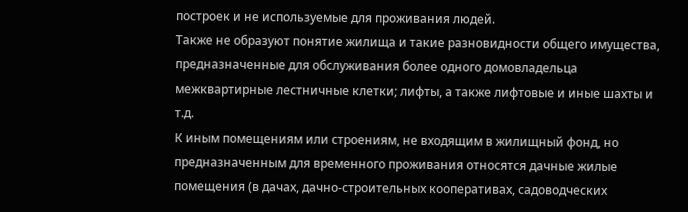построек и не используемые для проживания людей.
Также не образуют понятие жилища и такие разновидности общего имущества, предназначенные для обслуживания более одного домовладельца межквартирные лестничные клетки; лифты, а также лифтовые и иные шахты и т.д.
К иным помещениям или строениям, не входящим в жилищный фонд, но предназначенным для временного проживания относятся дачные жилые помещения (в дачах, дачно-строительных кооперативах, садоводческих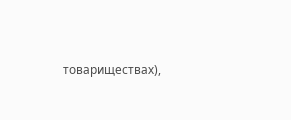товариществах),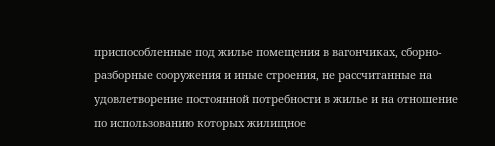приспособленные под жилье помещения в вагончиках, сборно-разборные сооружения и иные строения, не рассчитанные на удовлетворение постоянной потребности в жилье и на отношение по использованию которых жилищное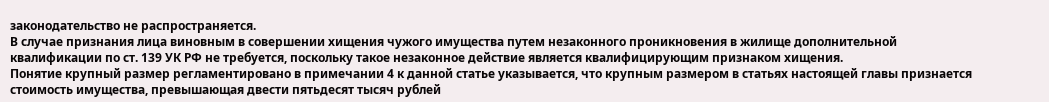законодательство не распространяется.
В случае признания лица виновным в совершении хищения чужого имущества путем незаконного проникновения в жилище дополнительной квалификации по ст. 139 УК РФ не требуется, поскольку такое незаконное действие является квалифицирующим признаком хищения.
Понятие крупный размер регламентировано в примечании 4 к данной статье указывается, что крупным размером в статьях настоящей главы признается стоимость имущества, превышающая двести пятьдесят тысяч рублей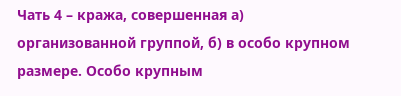Чать 4 – кража, совершенная а) организованной группой, б) в особо крупном размере. Особо крупным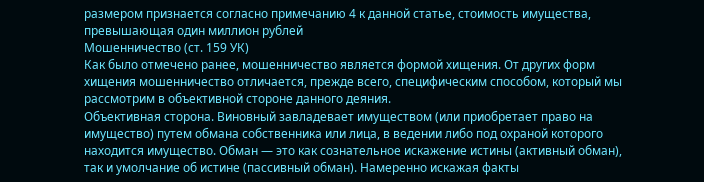размером признается согласно примечанию 4 к данной статье, стоимость имущества, превышающая один миллион рублей
Мошенничество (ст. 159 УК)
Как было отмечено ранее, мошенничество является формой хищения. От других форм хищения мошенничество отличается, прежде всего, специфическим способом, который мы рассмотрим в объективной стороне данного деяния.
Объективная сторона. Виновный завладевает имуществом (или приобретает право на имущество) путем обмана собственника или лица, в ведении либо под охраной которого находится имущество. Обман — это как сознательное искажение истины (активный обман), так и умолчание об истине (пассивный обман). Намеренно искажая факты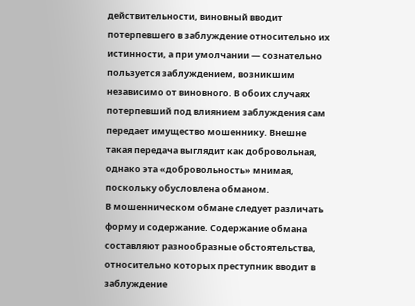действительности, виновный вводит потерпевшего в заблуждение относительно их истинности, а при умолчании — сознательно пользуется заблуждением, возникшим независимо от виновного. В обоих случаях потерпевший под влиянием заблуждения сам передает имущество мошеннику. Внешне такая передача выглядит как добровольная, однако эта «добровольность» мнимая, поскольку обусловлена обманом.
В мошенническом обмане следует различать форму и содержание. Содержание обмана составляют разнообразные обстоятельства, относительно которых преступник вводит в заблуждение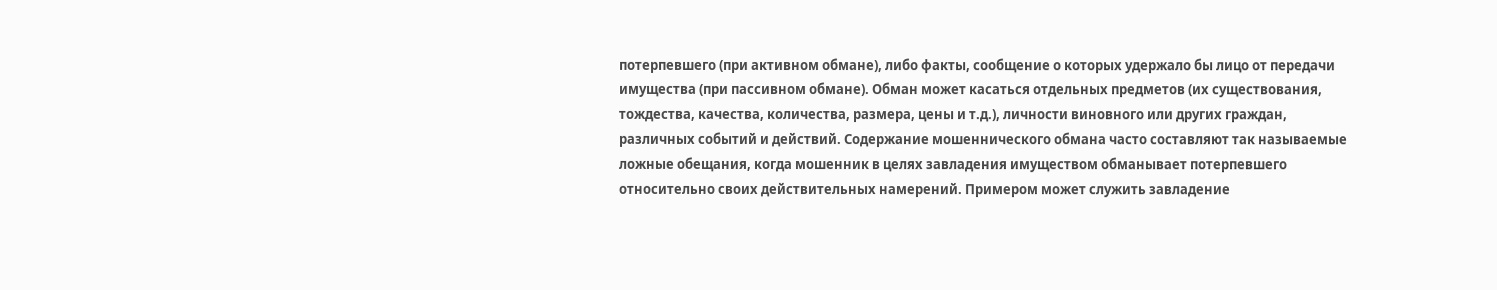потерпевшего (при активном обмане), либо факты, сообщение о которых удержало бы лицо от передачи имущества (при пассивном обмане). Обман может касаться отдельных предметов (их существования, тождества, качества, количества, размера, цены и т.д.), личности виновного или других граждан, различных событий и действий. Содержание мошеннического обмана часто составляют так называемые ложные обещания, когда мошенник в целях завладения имуществом обманывает потерпевшего относительно своих действительных намерений. Примером может служить завладение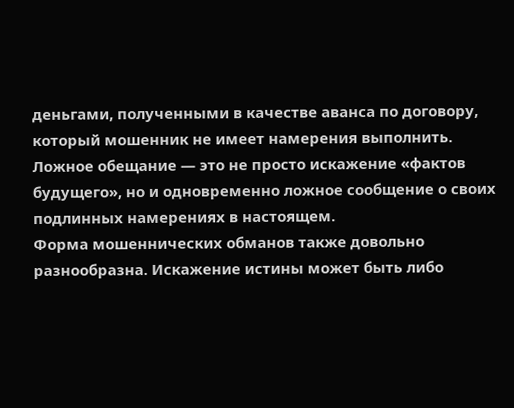деньгами, полученными в качестве аванса по договору, который мошенник не имеет намерения выполнить. Ложное обещание — это не просто искажение «фактов будущего», но и одновременно ложное сообщение о своих подлинных намерениях в настоящем.
Форма мошеннических обманов также довольно разнообразна. Искажение истины может быть либо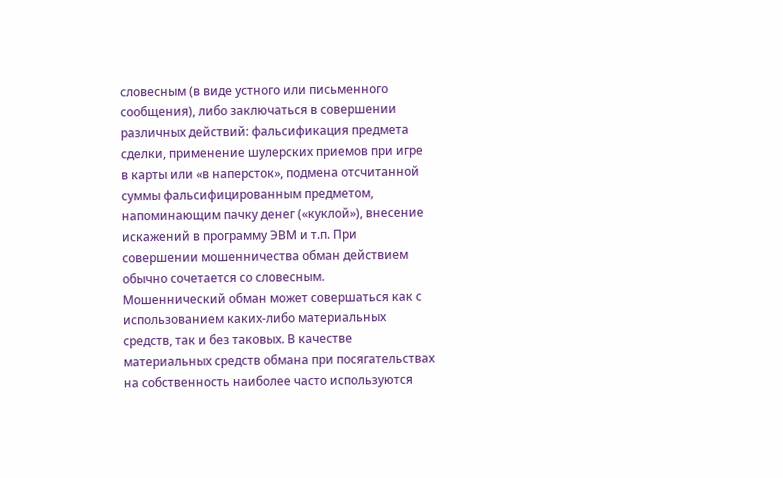словесным (в виде устного или письменного сообщения), либо заключаться в совершении различных действий: фальсификация предмета сделки, применение шулерских приемов при игре в карты или «в наперсток», подмена отсчитанной суммы фальсифицированным предметом, напоминающим пачку денег («куклой»), внесение искажений в программу ЭВМ и т.п. При совершении мошенничества обман действием обычно сочетается со словесным.
Мошеннический обман может совершаться как с использованием каких-либо материальных средств, так и без таковых. В качестве материальных средств обмана при посягательствах на собственность наиболее часто используются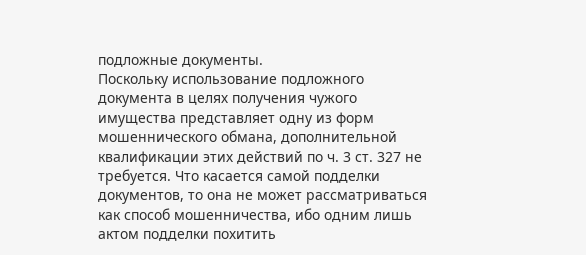подложные документы.
Поскольку использование подложного документа в целях получения чужого имущества представляет одну из форм мошеннического обмана, дополнительной квалификации этих действий по ч. 3 ст. 327 не требуется. Что касается самой подделки документов, то она не может рассматриваться как способ мошенничества, ибо одним лишь актом подделки похитить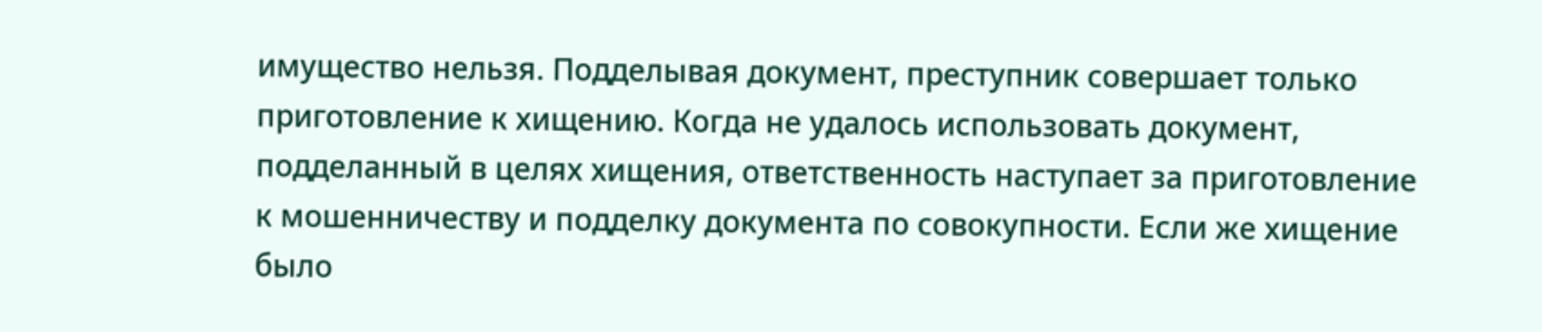имущество нельзя. Подделывая документ, преступник совершает только приготовление к хищению. Когда не удалось использовать документ, подделанный в целях хищения, ответственность наступает за приготовление к мошенничеству и подделку документа по совокупности. Если же хищение было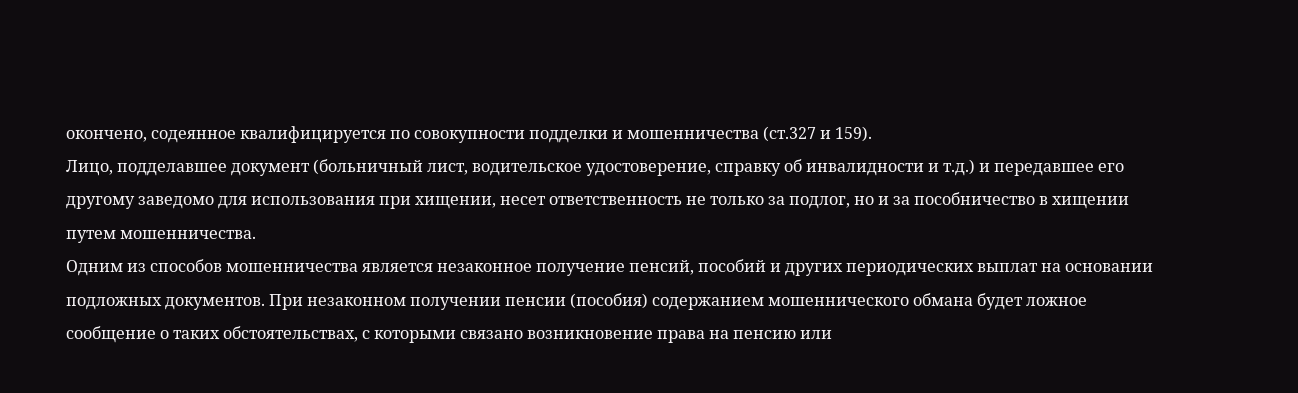окончено, содеянное квалифицируется по совокупности подделки и мошенничества (ст.327 и 159).
Лицо, подделавшее документ (больничный лист, водительское удостоверение, справку об инвалидности и т.д.) и передавшее его другому заведомо для использования при хищении, несет ответственность не только за подлог, но и за пособничество в хищении путем мошенничества.
Одним из способов мошенничества является незаконное получение пенсий, пособий и других периодических выплат на основании подложных документов. При незаконном получении пенсии (пособия) содержанием мошеннического обмана будет ложное сообщение о таких обстоятельствах, с которыми связано возникновение права на пенсию или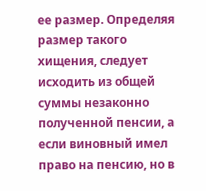ее размер. Определяя размер такого хищения, следует исходить из общей суммы незаконно полученной пенсии, а если виновный имел право на пенсию, но в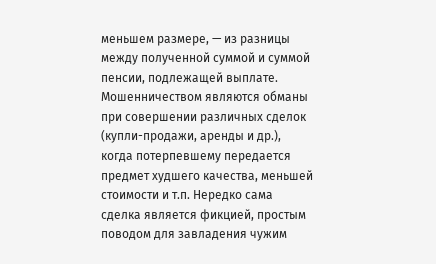меньшем размере, — из разницы между полученной суммой и суммой пенсии, подлежащей выплате.
Мошенничеством являются обманы при совершении различных сделок (купли-продажи, аренды и др.), когда потерпевшему передается предмет худшего качества, меньшей стоимости и т.п. Нередко сама сделка является фикцией, простым поводом для завладения чужим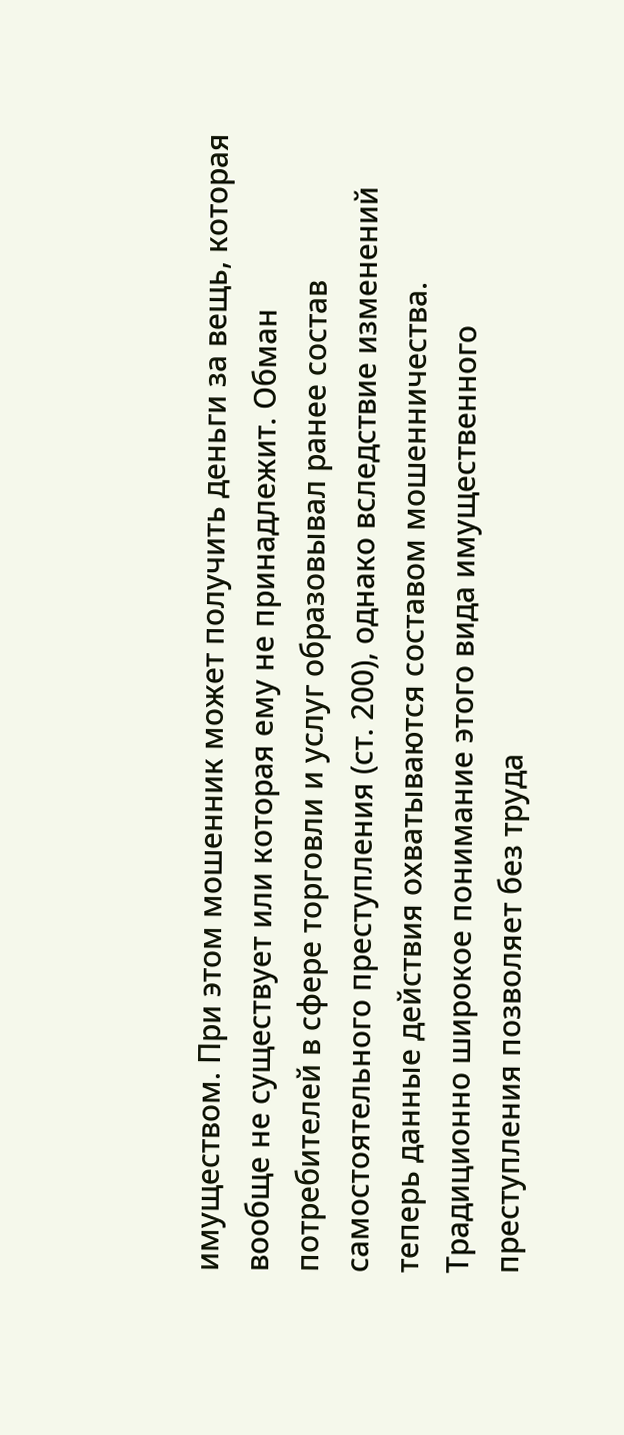имуществом. При этом мошенник может получить деньги за вещь, которая вообще не существует или которая ему не принадлежит. Обман потребителей в сфере торговли и услуг образовывал ранее состав самостоятельного преступления (ст. 200), однако вследствие изменений теперь данные действия охватываются составом мошенничества.
Традиционно широкое понимание этого вида имущественного преступления позволяет без труда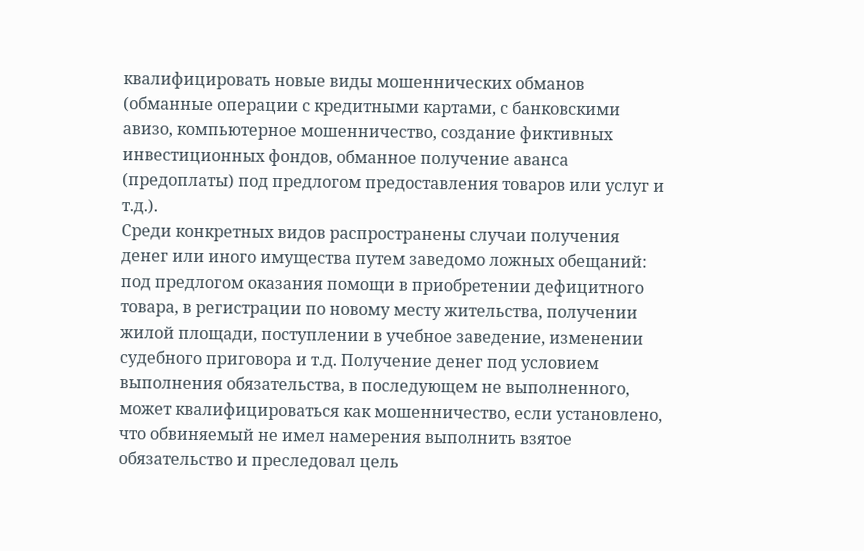квалифицировать новые виды мошеннических обманов (обманные операции с кредитными картами, с банковскими авизо, компьютерное мошенничество, создание фиктивных инвестиционных фондов, обманное получение аванса (предоплаты) под предлогом предоставления товаров или услуг и т.д.).
Среди конкретных видов распространены случаи получения денег или иного имущества путем заведомо ложных обещаний: под предлогом оказания помощи в приобретении дефицитного товара, в регистрации по новому месту жительства, получении жилой площади, поступлении в учебное заведение, изменении судебного приговора и т.д. Получение денег под условием выполнения обязательства, в последующем не выполненного, может квалифицироваться как мошенничество, если установлено, что обвиняемый не имел намерения выполнить взятое обязательство и преследовал цель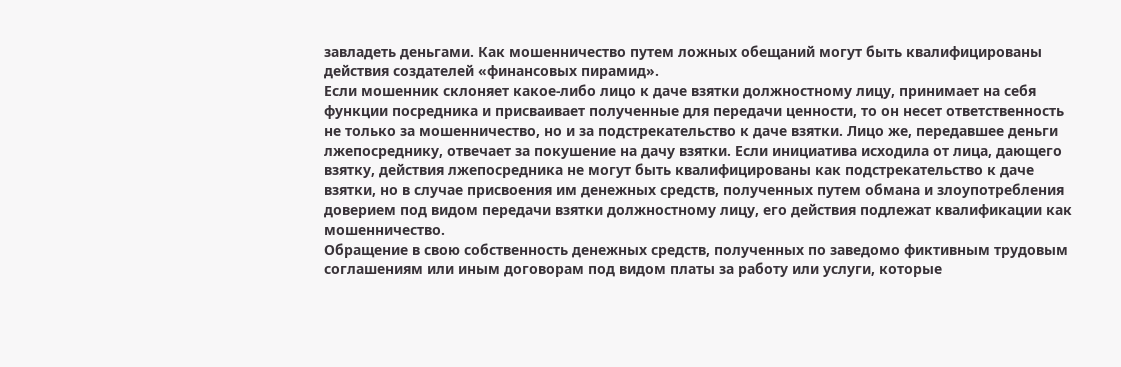завладеть деньгами. Как мошенничество путем ложных обещаний могут быть квалифицированы действия создателей «финансовых пирамид».
Если мошенник склоняет какое-либо лицо к даче взятки должностному лицу, принимает на себя функции посредника и присваивает полученные для передачи ценности, то он несет ответственность не только за мошенничество, но и за подстрекательство к даче взятки. Лицо же, передавшее деньги лжепосреднику, отвечает за покушение на дачу взятки. Если инициатива исходила от лица, дающего взятку, действия лжепосредника не могут быть квалифицированы как подстрекательство к даче взятки, но в случае присвоения им денежных средств, полученных путем обмана и злоупотребления доверием под видом передачи взятки должностному лицу, его действия подлежат квалификации как мошенничество.
Обращение в свою собственность денежных средств, полученных по заведомо фиктивным трудовым соглашениям или иным договорам под видом платы за работу или услуги, которые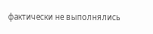фактически не выполнялись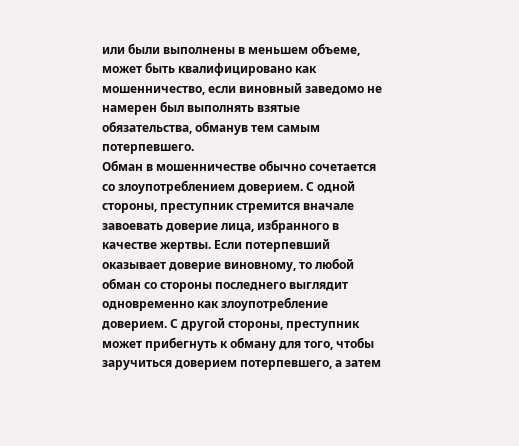или были выполнены в меньшем объеме, может быть квалифицировано как мошенничество, если виновный заведомо не намерен был выполнять взятые обязательства, обманув тем самым потерпевшего.
Обман в мошенничестве обычно сочетается со злоупотреблением доверием. С одной стороны, преступник стремится вначале завоевать доверие лица, избранного в качестве жертвы. Если потерпевший оказывает доверие виновному, то любой обман со стороны последнего выглядит одновременно как злоупотребление доверием. С другой стороны, преступник может прибегнуть к обману для того, чтобы заручиться доверием потерпевшего, а затем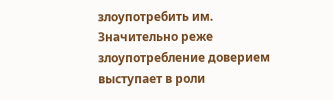злоупотребить им.
Значительно реже злоупотребление доверием выступает в роли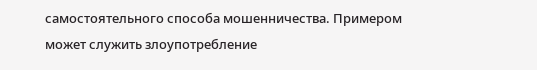самостоятельного способа мошенничества. Примером может служить злоупотребление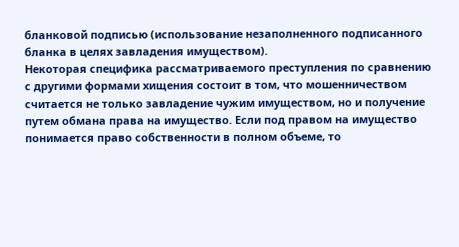бланковой подписью (использование незаполненного подписанного бланка в целях завладения имуществом).
Некоторая специфика рассматриваемого преступления по сравнению с другими формами хищения состоит в том, что мошенничеством считается не только завладение чужим имуществом, но и получение путем обмана права на имущество. Если под правом на имущество понимается право собственности в полном объеме, то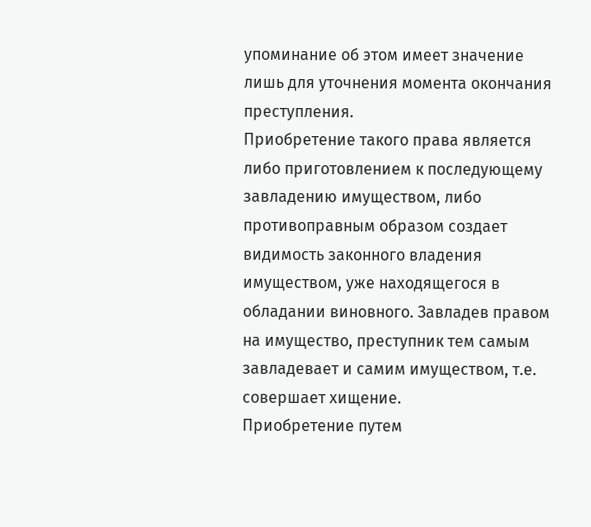упоминание об этом имеет значение лишь для уточнения момента окончания преступления.
Приобретение такого права является либо приготовлением к последующему завладению имуществом, либо противоправным образом создает видимость законного владения имуществом, уже находящегося в обладании виновного. Завладев правом на имущество, преступник тем самым завладевает и самим имуществом, т.е. совершает хищение.
Приобретение путем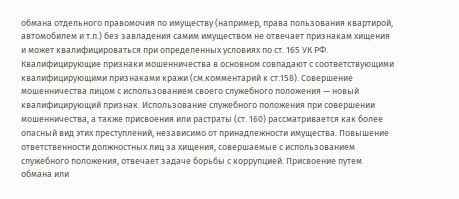обмана отдельного правомочия по имуществу (например, права пользования квартирой, автомобилем и т.п.) без завладения самим имуществом не отвечает признакам хищения и может квалифицироваться при определенных условиях по ст. 165 УК РФ.
Квалифицирующие признаки мошенничества в основном совпадают с соответствующими квалифицирующими признаками кражи (см.комментарий к ст.158). Совершение мошенничества лицом с использованием своего служебного положения — новый квалифицирующий признак. Использование служебного положения при совершении мошенничества, а также присвоения или растраты (ст. 160) рассматривается как более опасный вид этих преступлений, независимо от принадлежности имущества. Повышение ответственности должностных лиц за хищения, совершаемые с использованием служебного положения, отвечает задаче борьбы с коррупцией. Присвоение путем обмана или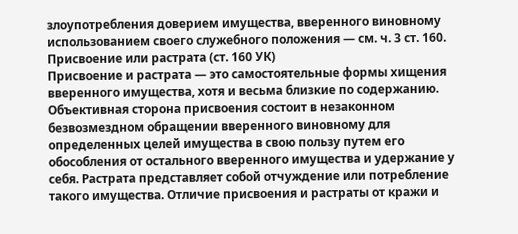злоупотребления доверием имущества, вверенного виновному использованием своего служебного положения — см. ч. 3 ст. 160.
Присвоение или растрата (ст. 160 УК)
Присвоение и растрата — это самостоятельные формы хищения вверенного имущества, хотя и весьма близкие по содержанию.
Объективная сторона присвоения состоит в незаконном безвозмездном обращении вверенного виновному для определенных целей имущества в свою пользу путем его обособления от остального вверенного имущества и удержание у себя. Растрата представляет собой отчуждение или потребление такого имущества. Отличие присвоения и растраты от кражи и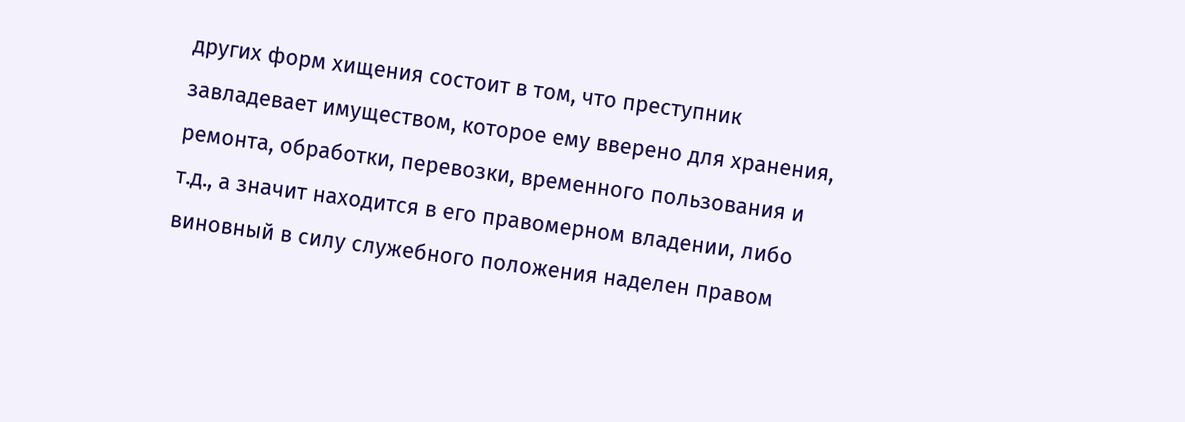других форм хищения состоит в том, что преступник завладевает имуществом, которое ему вверено для хранения, ремонта, обработки, перевозки, временного пользования и т.д., а значит находится в его правомерном владении, либо виновный в силу служебного положения наделен правом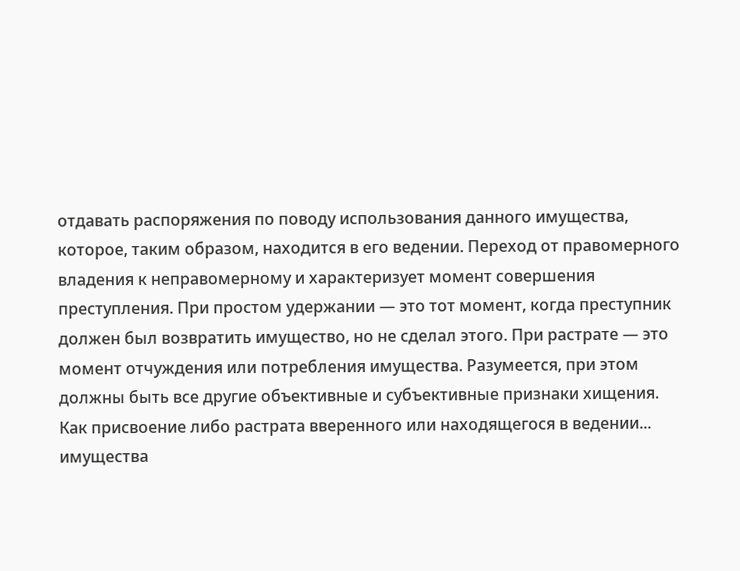отдавать распоряжения по поводу использования данного имущества, которое, таким образом, находится в его ведении. Переход от правомерного владения к неправомерному и характеризует момент совершения преступления. При простом удержании — это тот момент, когда преступник должен был возвратить имущество, но не сделал этого. При растрате — это момент отчуждения или потребления имущества. Разумеется, при этом должны быть все другие объективные и субъективные признаки хищения.
Как присвоение либо растрата вверенного или находящегося в ведении... имущества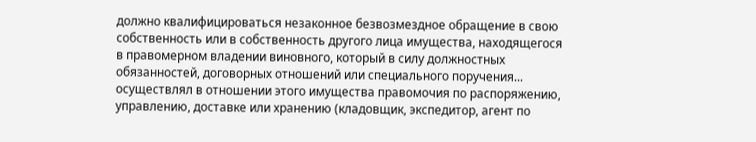должно квалифицироваться незаконное безвозмездное обращение в свою собственность или в собственность другого лица имущества, находящегося в правомерном владении виновного, который в силу должностных обязанностей, договорных отношений или специального поручения... осуществлял в отношении этого имущества правомочия по распоряжению, управлению, доставке или хранению (кладовщик, экспедитор, агент по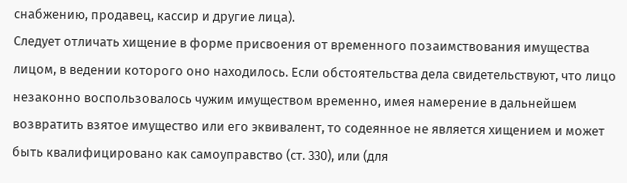снабжению, продавец, кассир и другие лица).
Следует отличать хищение в форме присвоения от временного позаимствования имущества лицом, в ведении которого оно находилось. Если обстоятельства дела свидетельствуют, что лицо незаконно воспользовалось чужим имуществом временно, имея намерение в дальнейшем возвратить взятое имущество или его эквивалент, то содеянное не является хищением и может быть квалифицировано как самоуправство (ст. 330), или (для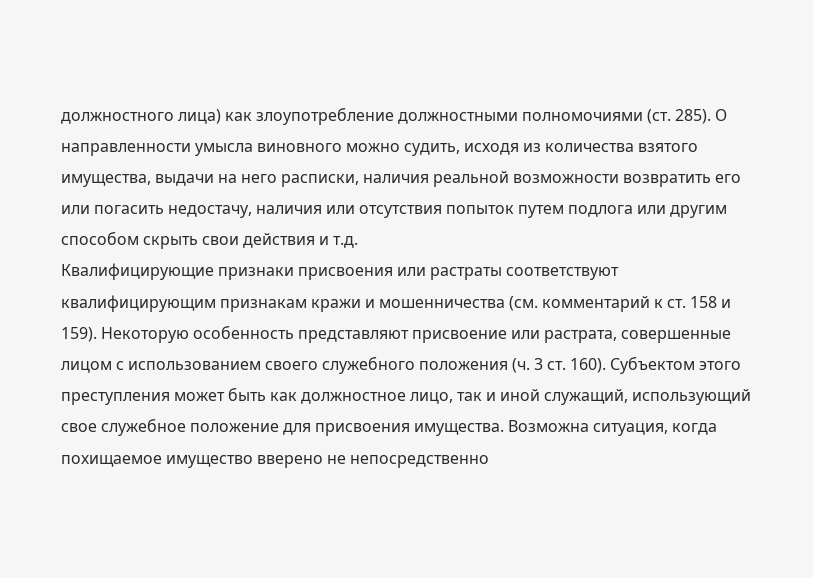должностного лица) как злоупотребление должностными полномочиями (ст. 285). О направленности умысла виновного можно судить, исходя из количества взятого имущества, выдачи на него расписки, наличия реальной возможности возвратить его или погасить недостачу, наличия или отсутствия попыток путем подлога или другим способом скрыть свои действия и т.д.
Квалифицирующие признаки присвоения или растраты соответствуют квалифицирующим признакам кражи и мошенничества (см. комментарий к ст. 158 и 159). Некоторую особенность представляют присвоение или растрата, совершенные лицом с использованием своего служебного положения (ч. 3 ст. 160). Субъектом этого преступления может быть как должностное лицо, так и иной служащий, использующий свое служебное положение для присвоения имущества. Возможна ситуация, когда похищаемое имущество вверено не непосредственно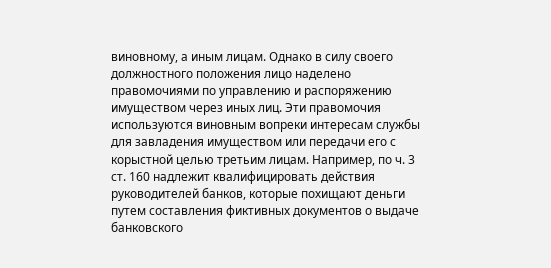виновному, а иным лицам. Однако в силу своего должностного положения лицо наделено правомочиями по управлению и распоряжению имуществом через иных лиц. Эти правомочия используются виновным вопреки интересам службы для завладения имуществом или передачи его с корыстной целью третьим лицам. Например, по ч. 3 ст. 160 надлежит квалифицировать действия руководителей банков, которые похищают деньги путем составления фиктивных документов о выдаче банковского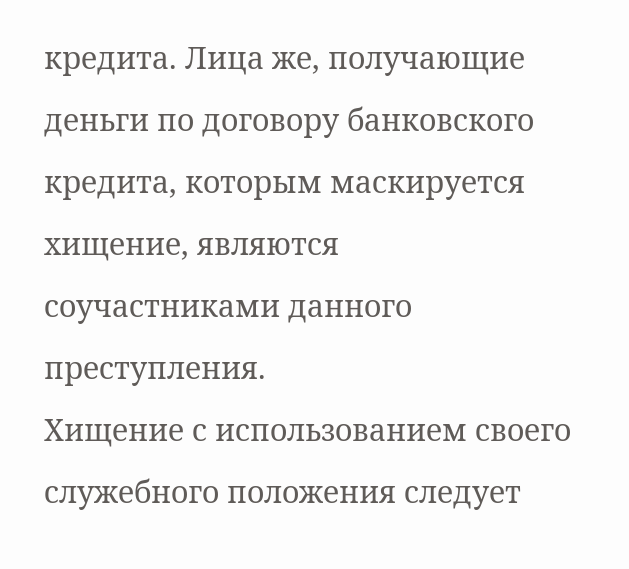кредита. Лица же, получающие деньги по договору банковского кредита, которым маскируется хищение, являются соучастниками данного преступления.
Хищение с использованием своего служебного положения следует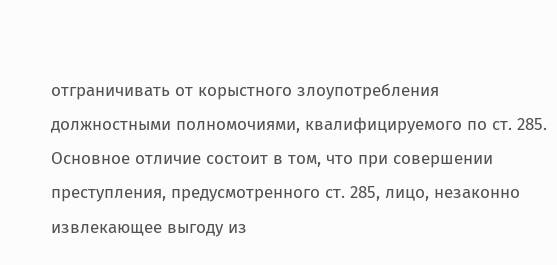отграничивать от корыстного злоупотребления должностными полномочиями, квалифицируемого по ст. 285. Основное отличие состоит в том, что при совершении преступления, предусмотренного ст. 285, лицо, незаконно извлекающее выгоду из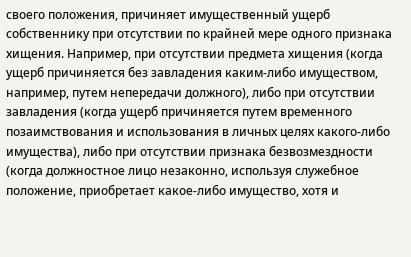своего положения, причиняет имущественный ущерб собственнику при отсутствии по крайней мере одного признака хищения. Например, при отсутствии предмета хищения (когда ущерб причиняется без завладения каким-либо имуществом, например, путем непередачи должного), либо при отсутствии завладения (когда ущерб причиняется путем временного позаимствования и использования в личных целях какого-либо имущества), либо при отсутствии признака безвозмездности (когда должностное лицо незаконно, используя служебное положение, приобретает какое-либо имущество, хотя и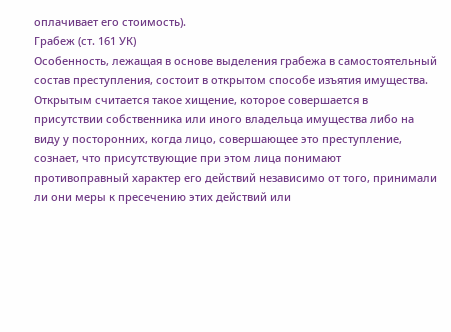оплачивает его стоимость).
Грабеж (ст. 161 УК)
Особенность, лежащая в основе выделения грабежа в самостоятельный состав преступления, состоит в открытом способе изъятия имущества. Открытым считается такое хищение, которое совершается в присутствии собственника или иного владельца имущества либо на виду у посторонних, когда лицо, совершающее это преступление, сознает, что присутствующие при этом лица понимают противоправный характер его действий независимо от того, принимали ли они меры к пресечению этих действий или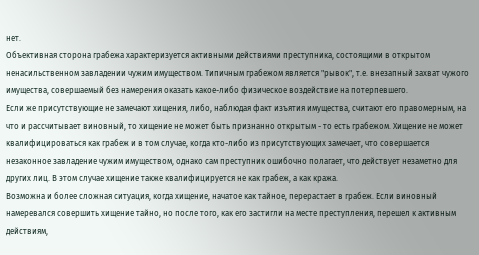нет.
Объективная сторона грабежа характеризуется активными действиями преступника, состоящими в открытом ненасильственном завладении чужим имуществом. Типичным грабежом является "рывок", т.е. внезапный захват чужого имущества, совершаемый без намерения оказать какое-либо физическое воздействие на потерпевшего.
Если же присутствующие не замечают хищения, либо, наблюдая факт изъятия имущества, считают его правомерным, на что и рассчитывает виновный, то хищение не может быть признанно открытым - то есть грабежом. Хищение не может квалифицироваться как грабеж и в том случае, когда кто-либо из присутствующих замечает, что совершается незаконное завладение чужим имуществом, однако сам преступник ошибочно полагает, что действует незаметно для других лиц. В этом случае хищение также квалифицируется не как грабеж, а как кража.
Возможна и более сложная ситуация, когда хищение, начатое как тайное, перерастает в грабеж. Если виновный намеревался совершить хищение тайно, но после того, как его застигли на месте преступления, перешел к активным действиям,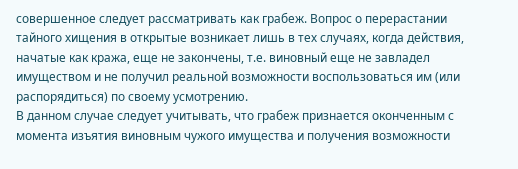совершенное следует рассматривать как грабеж. Вопрос о перерастании тайного хищения в открытые возникает лишь в тех случаях, когда действия, начатые как кража, еще не закончены, т.е. виновный еще не завладел имуществом и не получил реальной возможности воспользоваться им (или распорядиться) по своему усмотрению.
В данном случае следует учитывать, что грабеж признается оконченным с момента изъятия виновным чужого имущества и получения возможности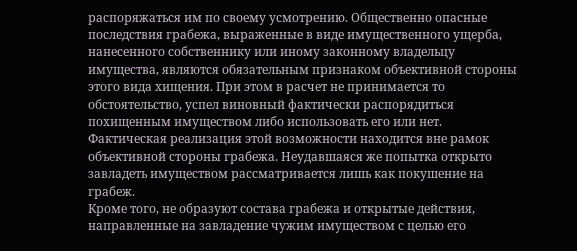распоряжаться им по своему усмотрению. Общественно опасные последствия грабежа, выраженные в виде имущественного ущерба, нанесенного собственнику или иному законному владельцу имущества, являются обязательным признаком объективной стороны этого вида хищения. При этом в расчет не принимается то обстоятельство, успел виновный фактически распорядиться похищенным имуществом либо использовать его или нет. Фактическая реализация этой возможности находится вне рамок объективной стороны грабежа. Неудавшаяся же попытка открыто завладеть имуществом рассматривается лишь как покушение на грабеж.
Кроме того, не образуют состава грабежа и открытые действия, направленные на завладение чужим имуществом с целью его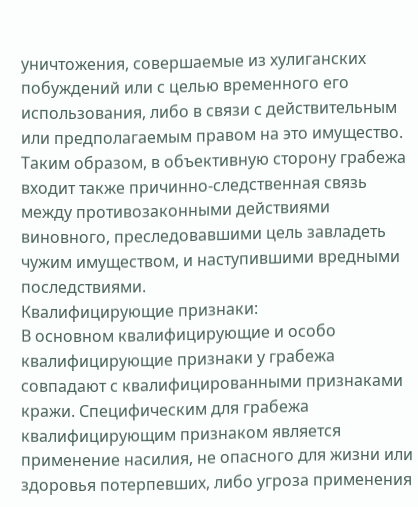уничтожения, совершаемые из хулиганских побуждений или с целью временного его использования, либо в связи с действительным или предполагаемым правом на это имущество.
Таким образом, в объективную сторону грабежа входит также причинно-следственная связь между противозаконными действиями виновного, преследовавшими цель завладеть чужим имуществом, и наступившими вредными последствиями.
Квалифицирующие признаки:
В основном квалифицирующие и особо квалифицирующие признаки у грабежа совпадают с квалифицированными признаками кражи. Специфическим для грабежа квалифицирующим признаком является применение насилия, не опасного для жизни или здоровья потерпевших, либо угроза применения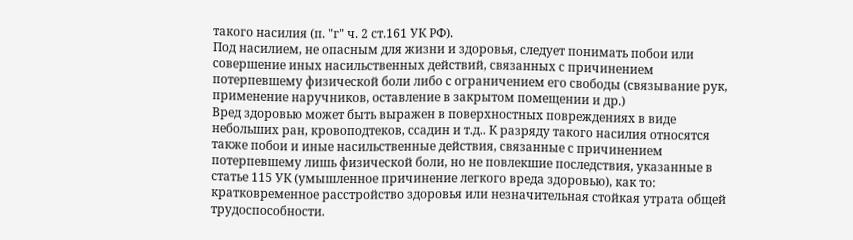такого насилия (п. "г" ч. 2 ст.161 УК РФ).
Под насилием, не опасным для жизни и здоровья, следует понимать побои или совершение иных насильственных действий, связанных с причинением потерпевшему физической боли либо с ограничением его свободы (связывание рук, применение наручников, оставление в закрытом помещении и др.)
Вред здоровью может быть выражен в поверхностных повреждениях в виде небольших ран, кровоподтеков, ссадин и т.д.. К разряду такого насилия относятся также побои и иные насильственные действия, связанные с причинением потерпевшему лишь физической боли, но не повлекшие последствия, указанные в статье 115 УК (умышленное причинение легкого вреда здоровью), как то: кратковременное расстройство здоровья или незначительная стойкая утрата общей трудоспособности.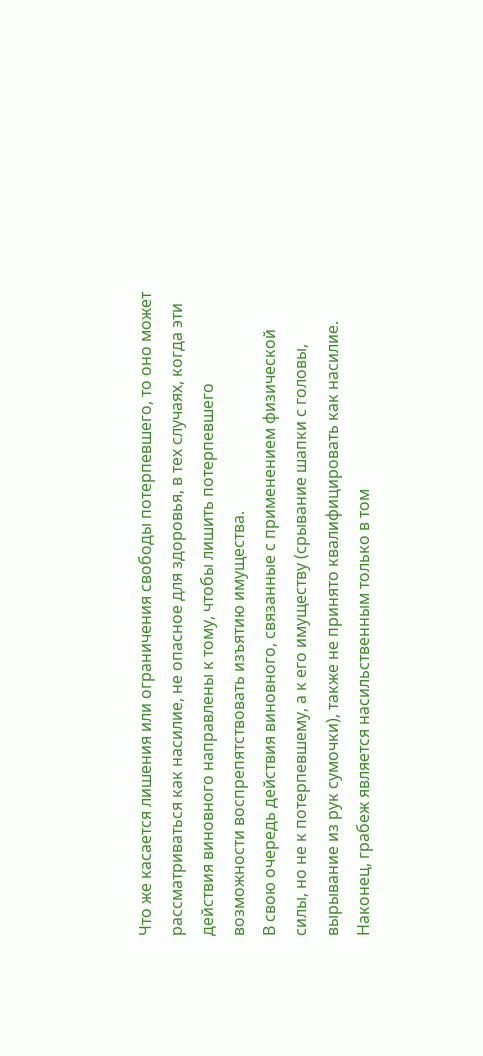Что же касается лишения или ограничения свободы потерпевшего, то оно может рассматриваться как насилие, не опасное для здоровья, в тех случаях, когда эти действия виновного направлены к тому, чтобы лишить потерпевшего возможности воспрепятствовать изъятию имущества.
В свою очередь действия виновного, связанные с применением физической силы, но не к потерпевшему, а к его имуществу (срывание шапки с головы, вырывание из рук сумочки), также не принято квалифицировать как насилие.
Наконец, грабеж является насильственным только в том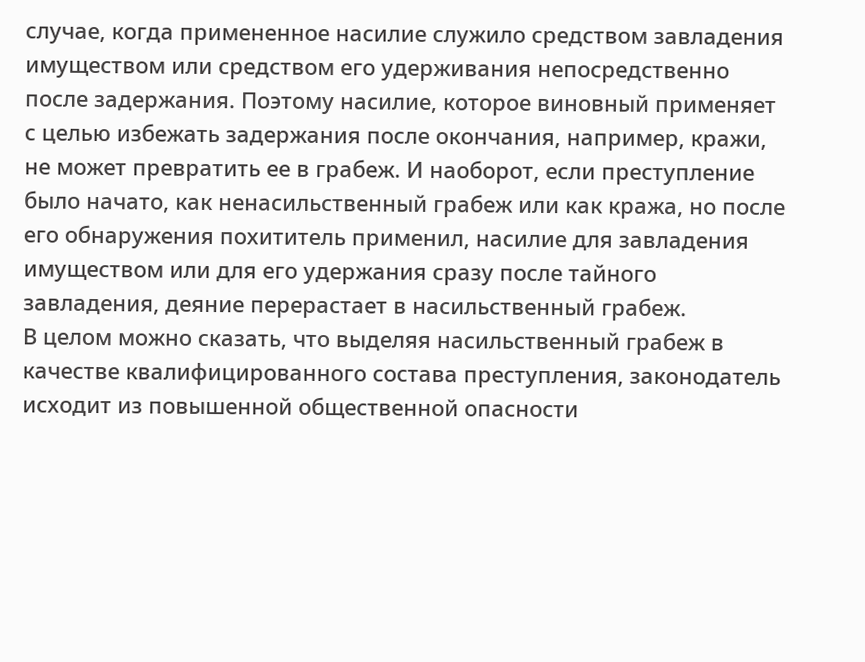случае, когда примененное насилие служило средством завладения имуществом или средством его удерживания непосредственно после задержания. Поэтому насилие, которое виновный применяет с целью избежать задержания после окончания, например, кражи, не может превратить ее в грабеж. И наоборот, если преступление было начато, как ненасильственный грабеж или как кража, но после его обнаружения похититель применил, насилие для завладения имуществом или для его удержания сразу после тайного завладения, деяние перерастает в насильственный грабеж.
В целом можно сказать, что выделяя насильственный грабеж в качестве квалифицированного состава преступления, законодатель исходит из повышенной общественной опасности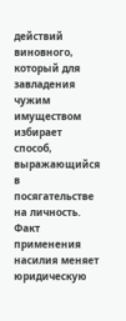действий виновного, который для завладения чужим имуществом избирает способ, выражающийся в посягательстве на личность. Факт применения насилия меняет юридическую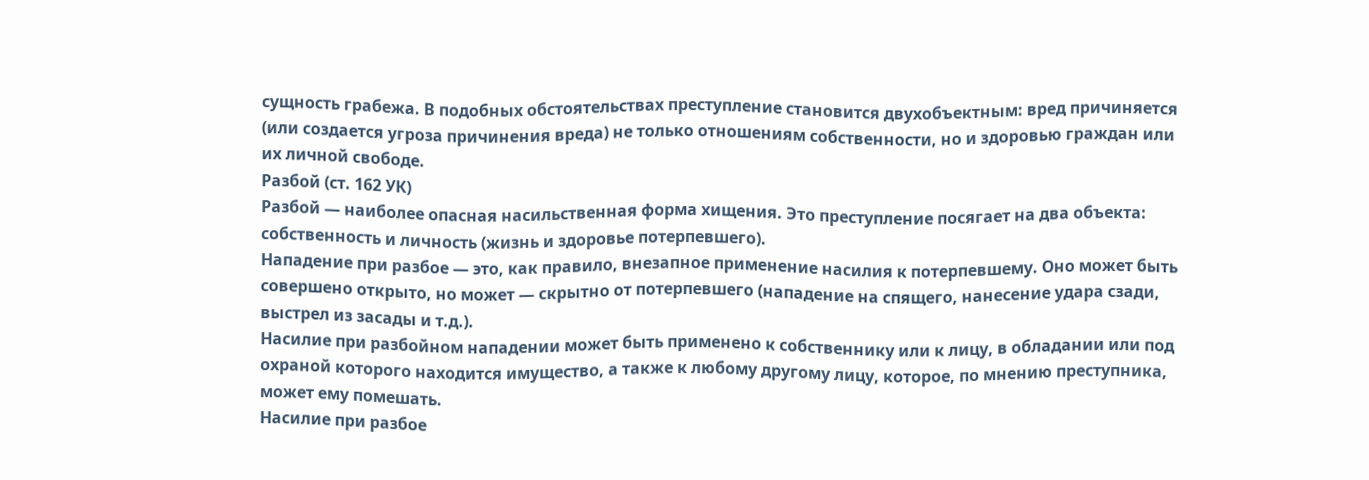сущность грабежа. В подобных обстоятельствах преступление становится двухобъектным: вред причиняется (или создается угроза причинения вреда) не только отношениям собственности, но и здоровью граждан или их личной свободе.
Разбой (ст. 162 УК)
Разбой — наиболее опасная насильственная форма хищения. Это преступление посягает на два объекта: собственность и личность (жизнь и здоровье потерпевшего).
Нападение при разбое — это, как правило, внезапное применение насилия к потерпевшему. Оно может быть совершено открыто, но может — скрытно от потерпевшего (нападение на спящего, нанесение удара сзади, выстрел из засады и т.д.).
Насилие при разбойном нападении может быть применено к собственнику или к лицу, в обладании или под охраной которого находится имущество, а также к любому другому лицу, которое, по мнению преступника, может ему помешать.
Насилие при разбое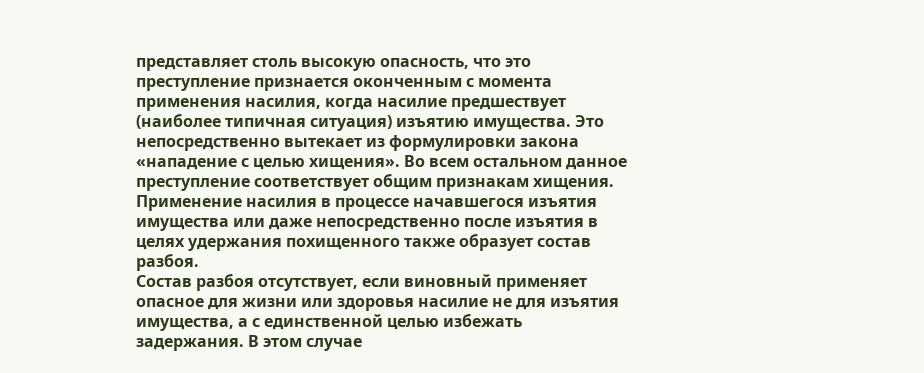представляет столь высокую опасность, что это преступление признается оконченным с момента применения насилия, когда насилие предшествует (наиболее типичная ситуация) изъятию имущества. Это непосредственно вытекает из формулировки закона «нападение с целью хищения». Во всем остальном данное преступление соответствует общим признакам хищения.
Применение насилия в процессе начавшегося изъятия имущества или даже непосредственно после изъятия в целях удержания похищенного также образует состав разбоя.
Состав разбоя отсутствует, если виновный применяет опасное для жизни или здоровья насилие не для изъятия имущества, а с единственной целью избежать задержания. В этом случае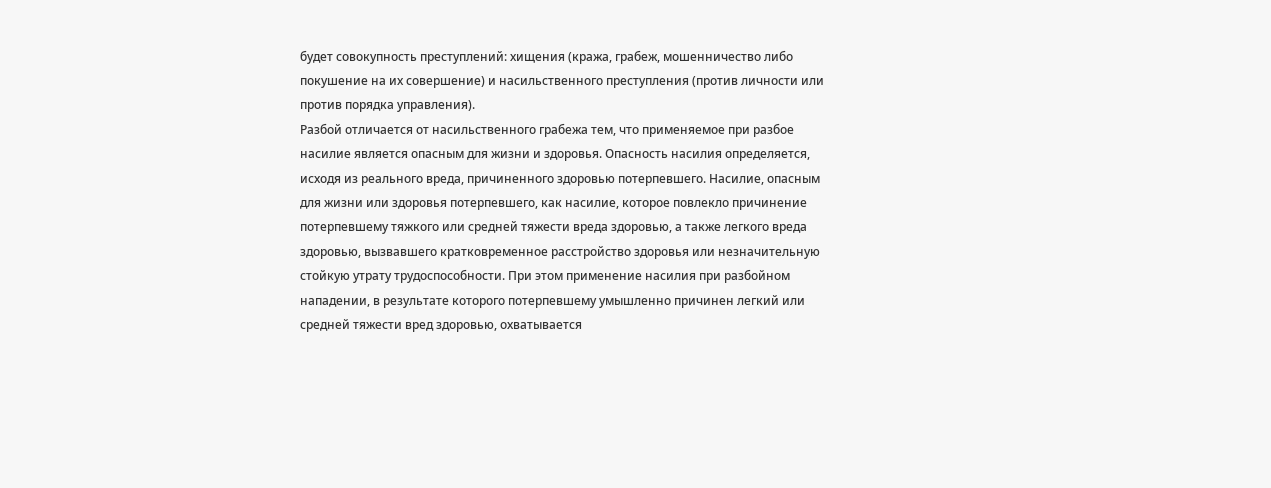будет совокупность преступлений: хищения (кража, грабеж, мошенничество либо покушение на их совершение) и насильственного преступления (против личности или против порядка управления).
Разбой отличается от насильственного грабежа тем, что применяемое при разбое насилие является опасным для жизни и здоровья. Опасность насилия определяется, исходя из реального вреда, причиненного здоровью потерпевшего. Насилие, опасным для жизни или здоровья потерпевшего, как насилие, которое повлекло причинение потерпевшему тяжкого или средней тяжести вреда здоровью, а также легкого вреда здоровью, вызвавшего кратковременное расстройство здоровья или незначительную стойкую утрату трудоспособности. При этом применение насилия при разбойном нападении, в результате которого потерпевшему умышленно причинен легкий или средней тяжести вред здоровью, охватывается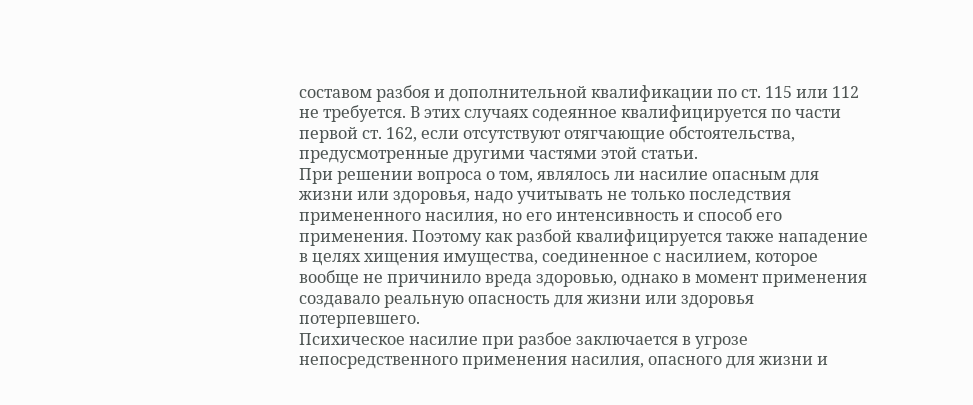составом разбоя и дополнительной квалификации по ст. 115 или 112 не требуется. В этих случаях содеянное квалифицируется по части первой ст. 162, если отсутствуют отягчающие обстоятельства, предусмотренные другими частями этой статьи.
При решении вопроса о том, являлось ли насилие опасным для жизни или здоровья, надо учитывать не только последствия примененного насилия, но его интенсивность и способ его применения. Поэтому как разбой квалифицируется также нападение в целях хищения имущества, соединенное с насилием, которое вообще не причинило вреда здоровью, однако в момент применения создавало реальную опасность для жизни или здоровья потерпевшего.
Психическое насилие при разбое заключается в угрозе непосредственного применения насилия, опасного для жизни и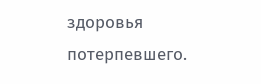здоровья потерпевшего.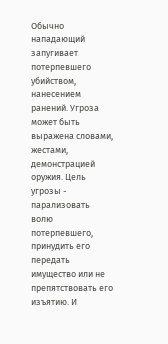Обычно нападающий запугивает потерпевшего убийством, нанесением ранений. Угроза может быть выражена словами, жестами, демонстрацией оружия. Цель угрозы - парализовать волю потерпевшего, принудить его передать имущество или не препятствовать его изъятию. И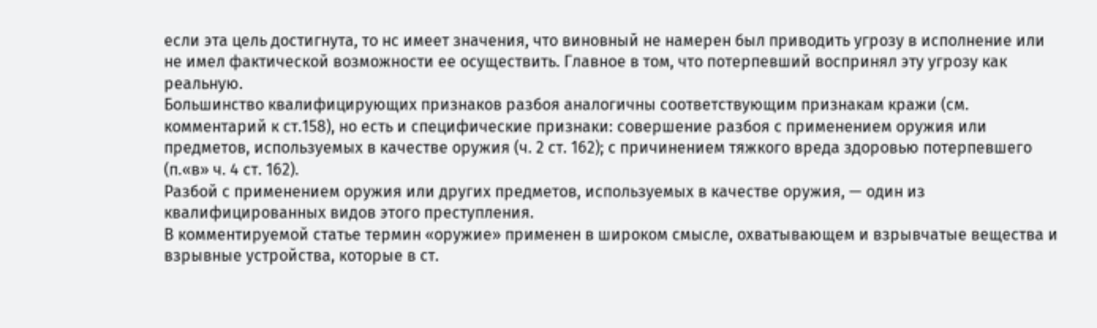если эта цель достигнута, то нс имеет значения, что виновный не намерен был приводить угрозу в исполнение или не имел фактической возможности ее осуществить. Главное в том, что потерпевший воспринял эту угрозу как реальную.
Большинство квалифицирующих признаков разбоя аналогичны соответствующим признакам кражи (см. комментарий к ст.158), но есть и специфические признаки: совершение разбоя с применением оружия или предметов, используемых в качестве оружия (ч. 2 ст. 162); с причинением тяжкого вреда здоровью потерпевшего (п.«в» ч. 4 ст. 162).
Разбой с применением оружия или других предметов, используемых в качестве оружия, — один из квалифицированных видов этого преступления.
В комментируемой статье термин «оружие» применен в широком смысле, охватывающем и взрывчатые вещества и взрывные устройства, которые в ст.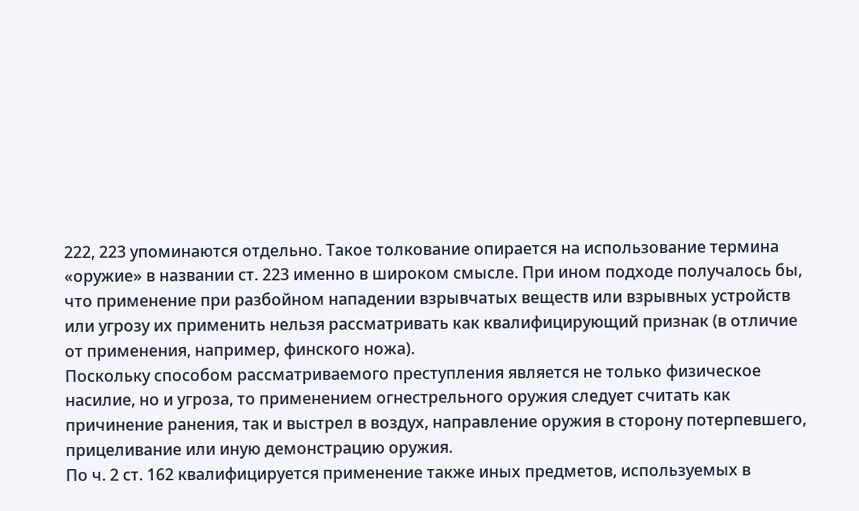222, 223 упоминаются отдельно. Такое толкование опирается на использование термина «оружие» в названии ст. 223 именно в широком смысле. При ином подходе получалось бы, что применение при разбойном нападении взрывчатых веществ или взрывных устройств или угрозу их применить нельзя рассматривать как квалифицирующий признак (в отличие от применения, например, финского ножа).
Поскольку способом рассматриваемого преступления является не только физическое насилие, но и угроза, то применением огнестрельного оружия следует считать как причинение ранения, так и выстрел в воздух, направление оружия в сторону потерпевшего, прицеливание или иную демонстрацию оружия.
По ч. 2 ст. 162 квалифицируется применение также иных предметов, используемых в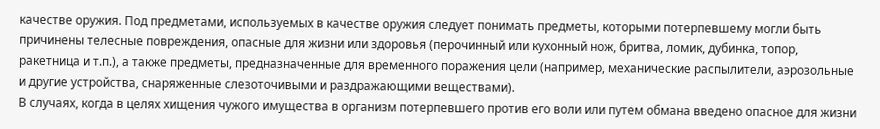качестве оружия. Под предметами, используемых в качестве оружия следует понимать предметы, которыми потерпевшему могли быть причинены телесные повреждения, опасные для жизни или здоровья (перочинный или кухонный нож, бритва, ломик, дубинка, топор, ракетница и т.п.), а также предметы, предназначенные для временного поражения цели (например, механические распылители, аэрозольные и другие устройства, снаряженные слезоточивыми и раздражающими веществами).
В случаях, когда в целях хищения чужого имущества в организм потерпевшего против его воли или путем обмана введено опасное для жизни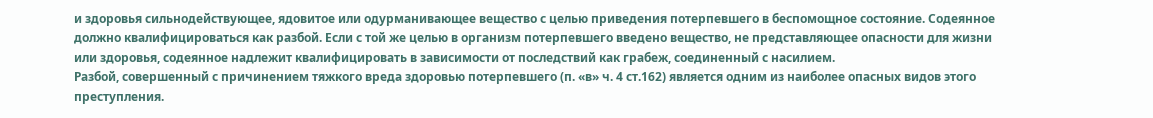и здоровья сильнодействующее, ядовитое или одурманивающее вещество с целью приведения потерпевшего в беспомощное состояние. Содеянное должно квалифицироваться как разбой. Если с той же целью в организм потерпевшего введено вещество, не представляющее опасности для жизни или здоровья, содеянное надлежит квалифицировать в зависимости от последствий как грабеж, соединенный с насилием.
Разбой, совершенный с причинением тяжкого вреда здоровью потерпевшего (п. «в» ч. 4 ст.162) является одним из наиболее опасных видов этого преступления.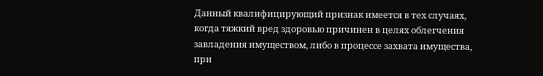Данный квалифицирующий признак имеется в тех случаях, когда тяжкий вред здоровью причинен в целях облегчения завладения имуществом, либо в процессе захвата имущества, при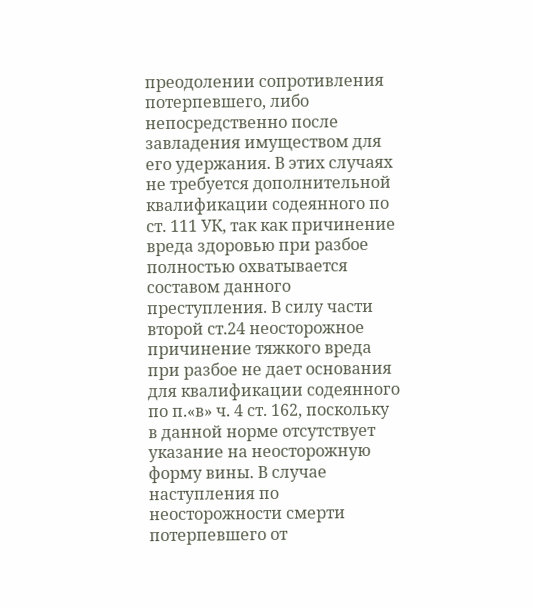преодолении сопротивления потерпевшего, либо непосредственно после завладения имуществом для его удержания. В этих случаях не требуется дополнительной квалификации содеянного по ст. 111 УК, так как причинение вреда здоровью при разбое полностью охватывается составом данного преступления. В силу части второй ст.24 неосторожное причинение тяжкого вреда при разбое не дает основания для квалификации содеянного по п.«в» ч. 4 ст. 162, поскольку в данной норме отсутствует указание на неосторожную форму вины. В случае наступления по неосторожности смерти потерпевшего от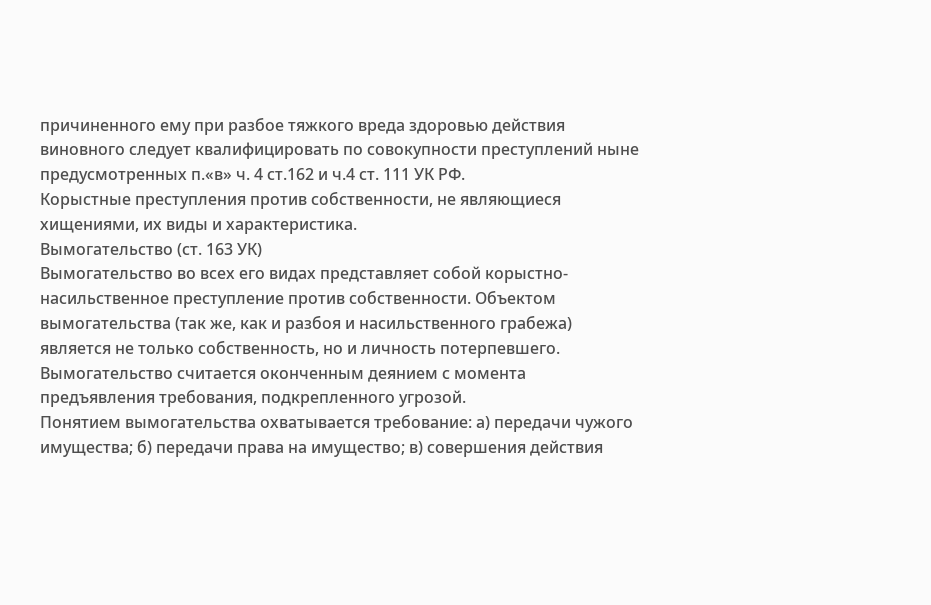причиненного ему при разбое тяжкого вреда здоровью действия виновного следует квалифицировать по совокупности преступлений ныне предусмотренных п.«в» ч. 4 ст.162 и ч.4 ст. 111 УК РФ.
Корыстные преступления против собственности, не являющиеся хищениями, их виды и характеристика.
Вымогательство (ст. 163 УК)
Вымогательство во всех его видах представляет собой корыстно-насильственное преступление против собственности. Объектом вымогательства (так же, как и разбоя и насильственного грабежа) является не только собственность, но и личность потерпевшего. Вымогательство считается оконченным деянием с момента предъявления требования, подкрепленного угрозой.
Понятием вымогательства охватывается требование: а) передачи чужого имущества; б) передачи права на имущество; в) совершения действия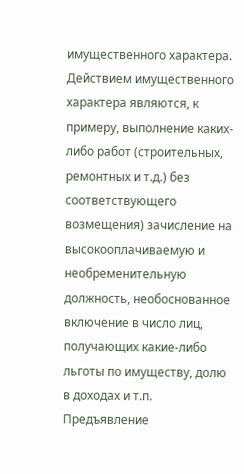имущественного характера.
Действием имущественного характера являются, к примеру, выполнение каких-либо работ (строительных, ремонтных и т.д.) без соответствующего возмещения) зачисление на высокооплачиваемую и необременительную должность, необоснованное включение в число лиц, получающих какие-либо льготы по имуществу, долю в доходах и т.п.
Предъявление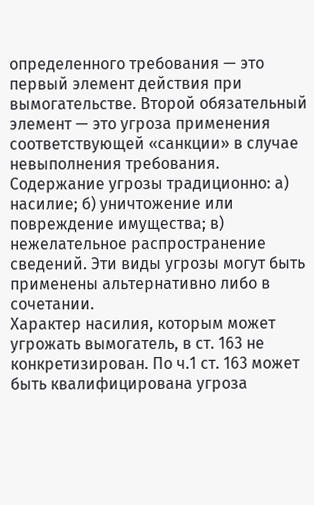определенного требования — это первый элемент действия при вымогательстве. Второй обязательный элемент — это угроза применения соответствующей «санкции» в случае невыполнения требования. Содержание угрозы традиционно: а) насилие; б) уничтожение или повреждение имущества; в) нежелательное распространение сведений. Эти виды угрозы могут быть применены альтернативно либо в сочетании.
Характер насилия, которым может угрожать вымогатель, в ст. 163 не конкретизирован. По ч.1 ст. 163 может быть квалифицирована угроза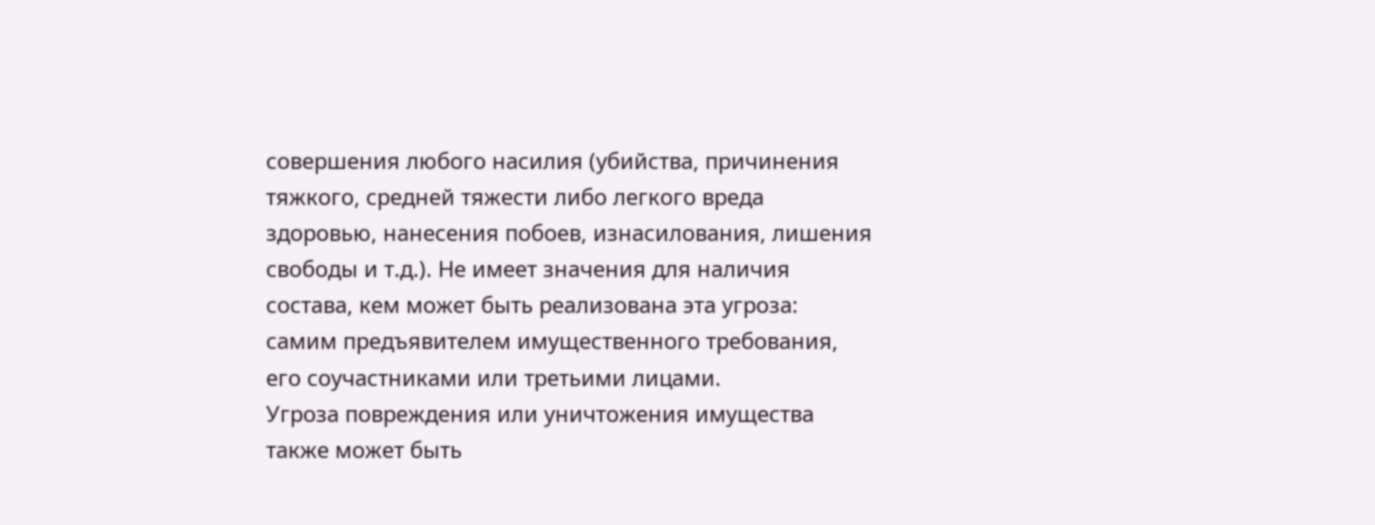совершения любого насилия (убийства, причинения тяжкого, средней тяжести либо легкого вреда здоровью, нанесения побоев, изнасилования, лишения свободы и т.д.). Не имеет значения для наличия состава, кем может быть реализована эта угроза: самим предъявителем имущественного требования, его соучастниками или третьими лицами.
Угроза повреждения или уничтожения имущества также может быть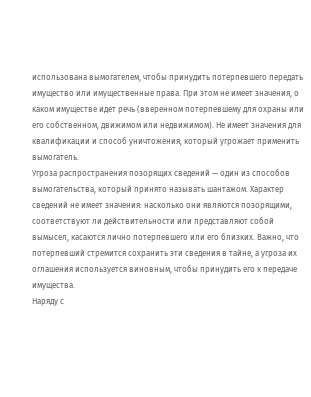использована вымогателем, чтобы принудить потерпевшего передать имущество или имущественные права. При этом не имеет значения, о каком имуществе идет речь (вверенном потерпевшему для охраны или его собственном, движимом или недвижимом). Не имеет значения для квалификации и способ уничтожения, который угрожает применить вымогатель.
Угроза распространения позорящих сведений — один из способов вымогательства, который принято называть шантажом. Характер сведений не имеет значения: насколько они являются позорящими, соответствуют ли действительности или представляют собой вымысел, касаются лично потерпевшего или его близких. Важно, что потерпевший стремится сохранить эти сведения в тайне, а угроза их оглашения используется виновным, чтобы принудить его к передаче имущества.
Наряду с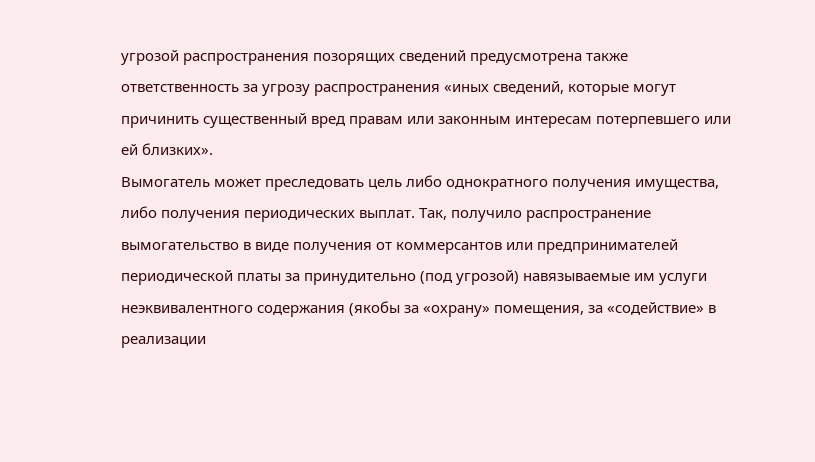угрозой распространения позорящих сведений предусмотрена также ответственность за угрозу распространения «иных сведений, которые могут причинить существенный вред правам или законным интересам потерпевшего или ей близких».
Вымогатель может преследовать цель либо однократного получения имущества, либо получения периодических выплат. Так, получило распространение вымогательство в виде получения от коммерсантов или предпринимателей периодической платы за принудительно (под угрозой) навязываемые им услуги неэквивалентного содержания (якобы за «охрану» помещения, за «содействие» в реализации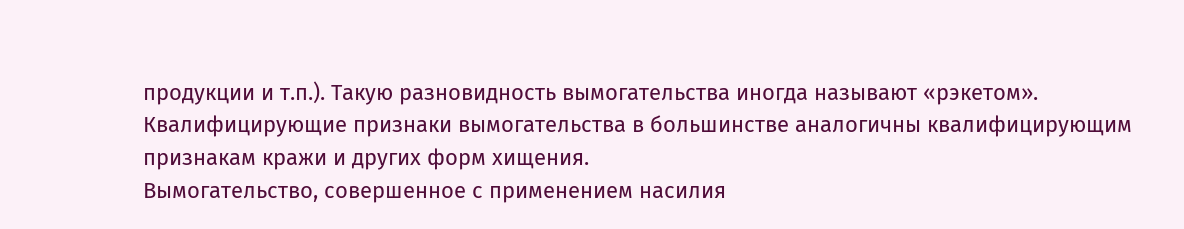продукции и т.п.). Такую разновидность вымогательства иногда называют «рэкетом».
Квалифицирующие признаки вымогательства в большинстве аналогичны квалифицирующим признакам кражи и других форм хищения.
Вымогательство, совершенное с применением насилия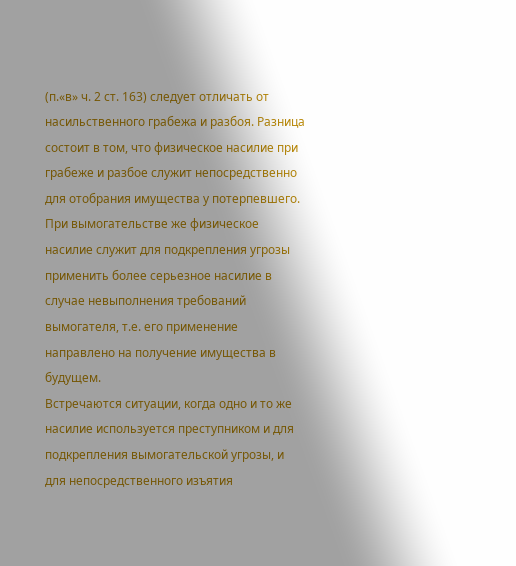(п.«в» ч. 2 ст. 163) следует отличать от насильственного грабежа и разбоя. Разница состоит в том, что физическое насилие при грабеже и разбое служит непосредственно для отобрания имущества у потерпевшего. При вымогательстве же физическое насилие служит для подкрепления угрозы применить более серьезное насилие в случае невыполнения требований вымогателя, т.е. его применение направлено на получение имущества в будущем.
Встречаются ситуации, когда одно и то же насилие используется преступником и для подкрепления вымогательской угрозы, и для непосредственного изъятия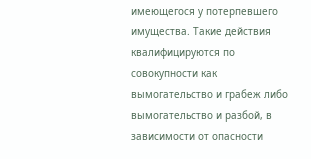имеющегося у потерпевшего имущества. Такие действия квалифицируются по совокупности как вымогательство и грабеж либо вымогательство и разбой, в зависимости от опасности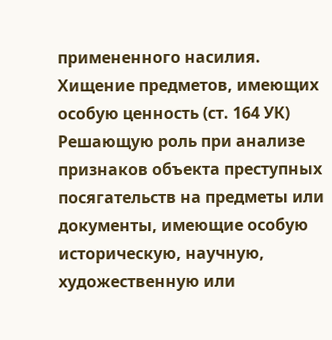примененного насилия.
Хищение предметов, имеющих особую ценность (ст. 164 УК)
Решающую роль при анализе признаков объекта преступных посягательств на предметы или документы, имеющие особую историческую, научную, художественную или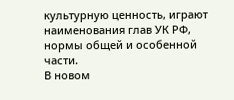культурную ценность, играют наименования глав УК РФ, нормы общей и особенной части.
В новом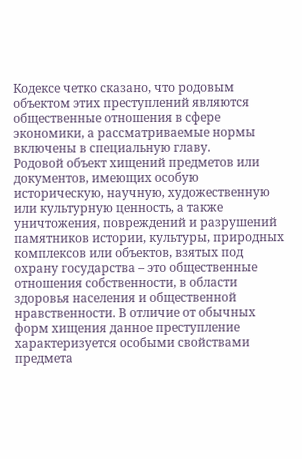Кодексе четко сказано, что родовым объектом этих преступлений являются общественные отношения в сфере экономики, а рассматриваемые нормы включены в специальную главу.
Родовой объект хищений предметов или документов, имеющих особую историческую, научную, художественную или культурную ценность, а также уничтожения, повреждений и разрушений памятников истории, культуры, природных комплексов или объектов, взятых под охрану государства – это общественные отношения собственности, в области здоровья населения и общественной нравственности. В отличие от обычных форм хищения данное преступление характеризуется особыми свойствами предмета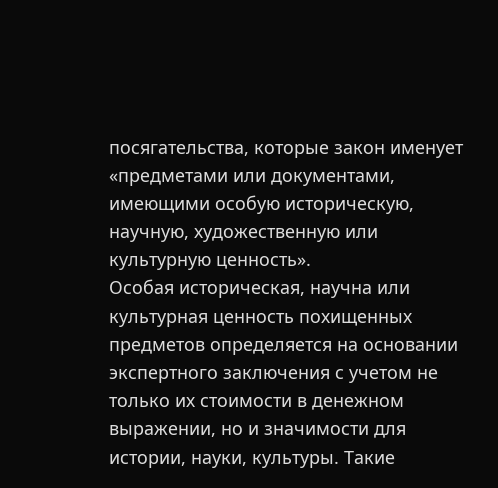посягательства, которые закон именует «предметами или документами, имеющими особую историческую, научную, художественную или культурную ценность».
Особая историческая, научна или культурная ценность похищенных предметов определяется на основании экспертного заключения с учетом не только их стоимости в денежном выражении, но и значимости для истории, науки, культуры. Такие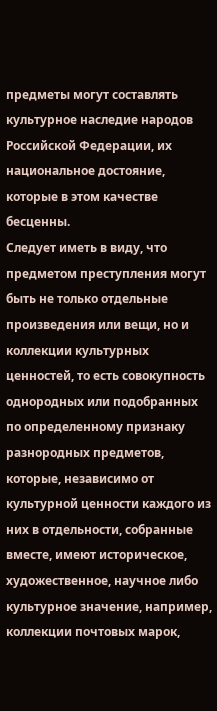предметы могут составлять культурное наследие народов Российской Федерации, их национальное достояние, которые в этом качестве бесценны.
Следует иметь в виду, что предметом преступления могут быть не только отдельные произведения или вещи, но и коллекции культурных ценностей, то есть совокупность однородных или подобранных по определенному признаку разнородных предметов, которые, независимо от культурной ценности каждого из них в отдельности, собранные вместе, имеют историческое, художественное, научное либо культурное значение, например, коллекции почтовых марок,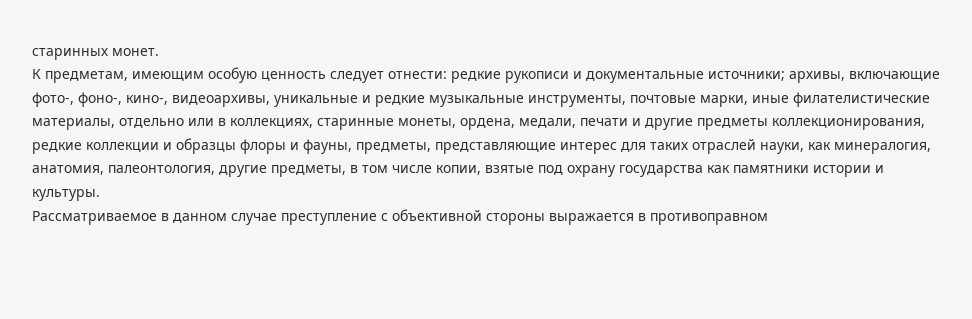старинных монет.
К предметам, имеющим особую ценность следует отнести: редкие рукописи и документальные источники; архивы, включающие фото-, фоно-, кино-, видеоархивы, уникальные и редкие музыкальные инструменты, почтовые марки, иные филателистические материалы, отдельно или в коллекциях, старинные монеты, ордена, медали, печати и другие предметы коллекционирования, редкие коллекции и образцы флоры и фауны, предметы, представляющие интерес для таких отраслей науки, как минералогия, анатомия, палеонтология, другие предметы, в том числе копии, взятые под охрану государства как памятники истории и культуры.
Рассматриваемое в данном случае преступление с объективной стороны выражается в противоправном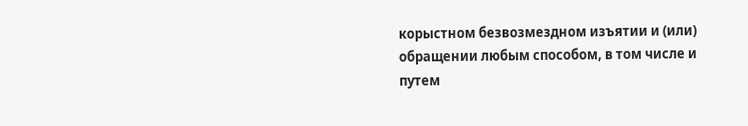корыстном безвозмездном изъятии и (или) обращении любым способом, в том числе и путем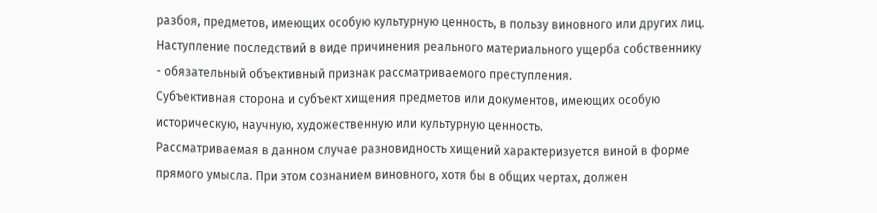разбоя, предметов, имеющих особую культурную ценность, в пользу виновного или других лиц. Наступление последствий в виде причинения реального материального ущерба собственнику - обязательный объективный признак рассматриваемого преступления.
Субъективная сторона и субъект хищения предметов или документов, имеющих особую историческую, научную, художественную или культурную ценность.
Рассматриваемая в данном случае разновидность хищений характеризуется виной в форме прямого умысла. При этом сознанием виновного, хотя бы в общих чертах, должен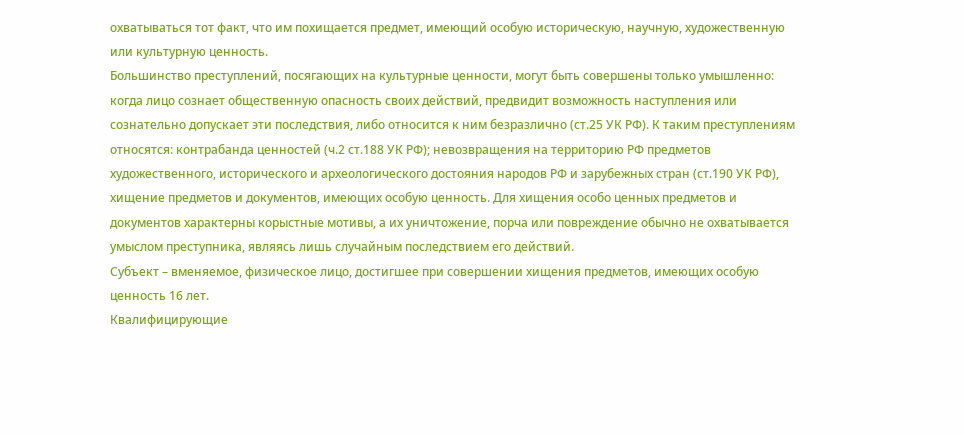охватываться тот факт, что им похищается предмет, имеющий особую историческую, научную, художественную или культурную ценность.
Большинство преступлений, посягающих на культурные ценности, могут быть совершены только умышленно: когда лицо сознает общественную опасность своих действий, предвидит возможность наступления или сознательно допускает эти последствия, либо относится к ним безразлично (ст.25 УК РФ). К таким преступлениям относятся: контрабанда ценностей (ч.2 ст.188 УК РФ); невозвращения на территорию РФ предметов художественного, исторического и археологического достояния народов РФ и зарубежных стран (ст.190 УК РФ), хищение предметов и документов, имеющих особую ценность. Для хищения особо ценных предметов и документов характерны корыстные мотивы, а их уничтожение, порча или повреждение обычно не охватывается умыслом преступника, являясь лишь случайным последствием его действий.
Субъект – вменяемое, физическое лицо, достигшее при совершении хищения предметов, имеющих особую ценность 16 лет.
Квалифицирующие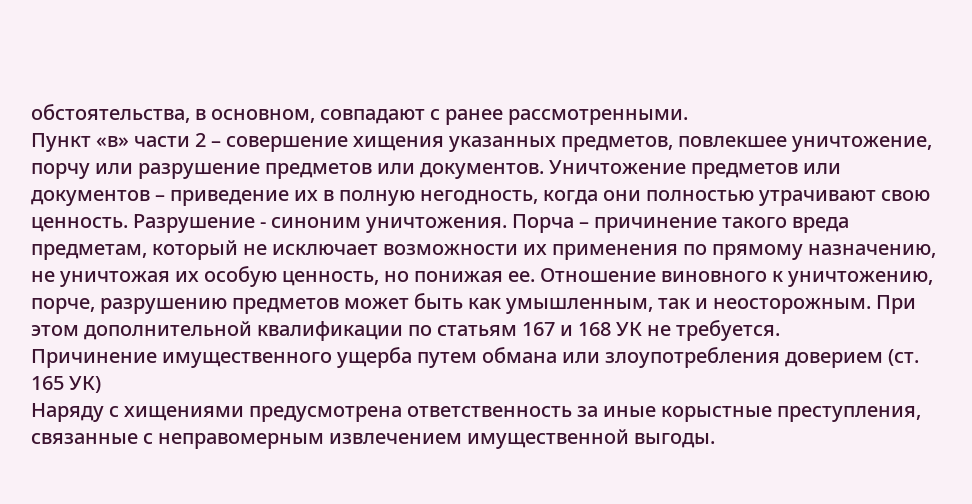обстоятельства, в основном, совпадают с ранее рассмотренными.
Пункт «в» части 2 – совершение хищения указанных предметов, повлекшее уничтожение, порчу или разрушение предметов или документов. Уничтожение предметов или документов – приведение их в полную негодность, когда они полностью утрачивают свою ценность. Разрушение - синоним уничтожения. Порча – причинение такого вреда предметам, который не исключает возможности их применения по прямому назначению, не уничтожая их особую ценность, но понижая ее. Отношение виновного к уничтожению, порче, разрушению предметов может быть как умышленным, так и неосторожным. При этом дополнительной квалификации по статьям 167 и 168 УК не требуется.
Причинение имущественного ущерба путем обмана или злоупотребления доверием (ст. 165 УК)
Наряду с хищениями предусмотрена ответственность за иные корыстные преступления, связанные с неправомерным извлечением имущественной выгоды.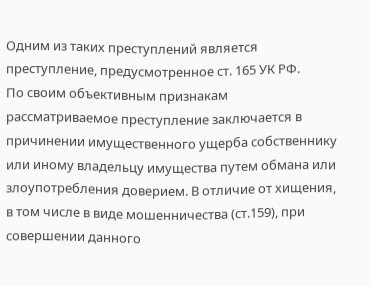Одним из таких преступлений является преступление, предусмотренное ст. 165 УК РФ.
По своим объективным признакам рассматриваемое преступление заключается в причинении имущественного ущерба собственнику или иному владельцу имущества путем обмана или злоупотребления доверием. В отличие от хищения, в том числе в виде мошенничества (ст.159), при совершении данного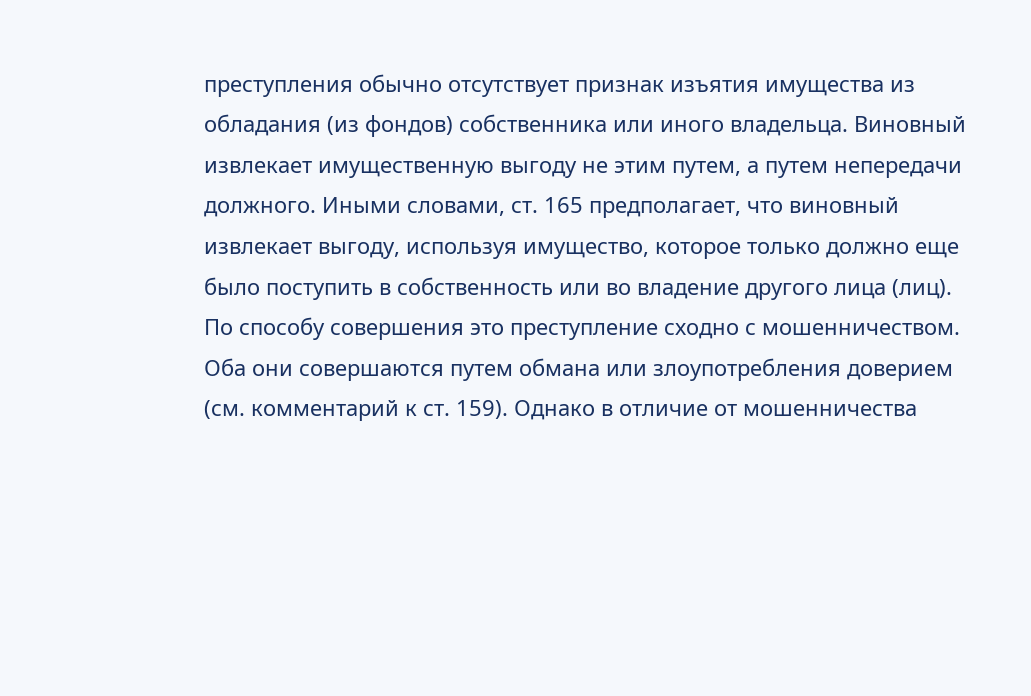преступления обычно отсутствует признак изъятия имущества из обладания (из фондов) собственника или иного владельца. Виновный извлекает имущественную выгоду не этим путем, а путем непередачи должного. Иными словами, ст. 165 предполагает, что виновный извлекает выгоду, используя имущество, которое только должно еще было поступить в собственность или во владение другого лица (лиц).
По способу совершения это преступление сходно с мошенничеством. Оба они совершаются путем обмана или злоупотребления доверием (см. комментарий к ст. 159). Однако в отличие от мошенничества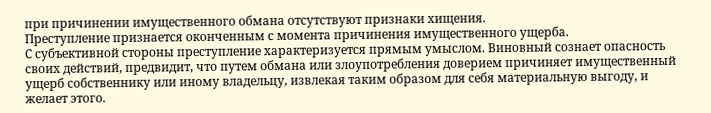при причинении имущественного обмана отсутствуют признаки хищения.
Преступление признается оконченным с момента причинения имущественного ущерба.
С субъективной стороны преступление характеризуется прямым умыслом. Виновный сознает опасность своих действий, предвидит, что путем обмана или злоупотребления доверием причиняет имущественный ущерб собственнику или иному владельцу, извлекая таким образом для себя материальную выгоду, и желает этого.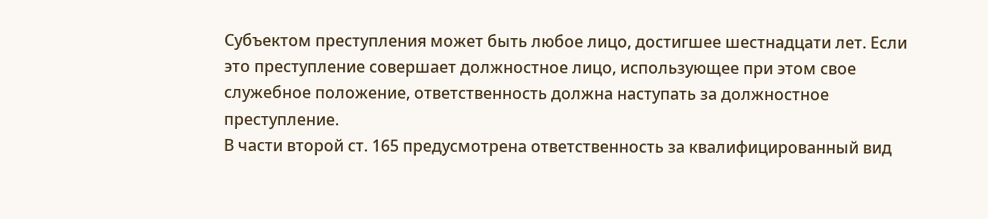Субъектом преступления может быть любое лицо, достигшее шестнадцати лет. Если это преступление совершает должностное лицо, использующее при этом свое служебное положение, ответственность должна наступать за должностное преступление.
В части второй ст. 165 предусмотрена ответственность за квалифицированный вид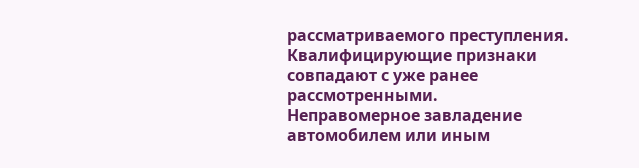рассматриваемого преступления. Квалифицирующие признаки совпадают с уже ранее рассмотренными.
Неправомерное завладение автомобилем или иным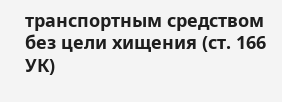транспортным средством без цели хищения (ст. 166 УК)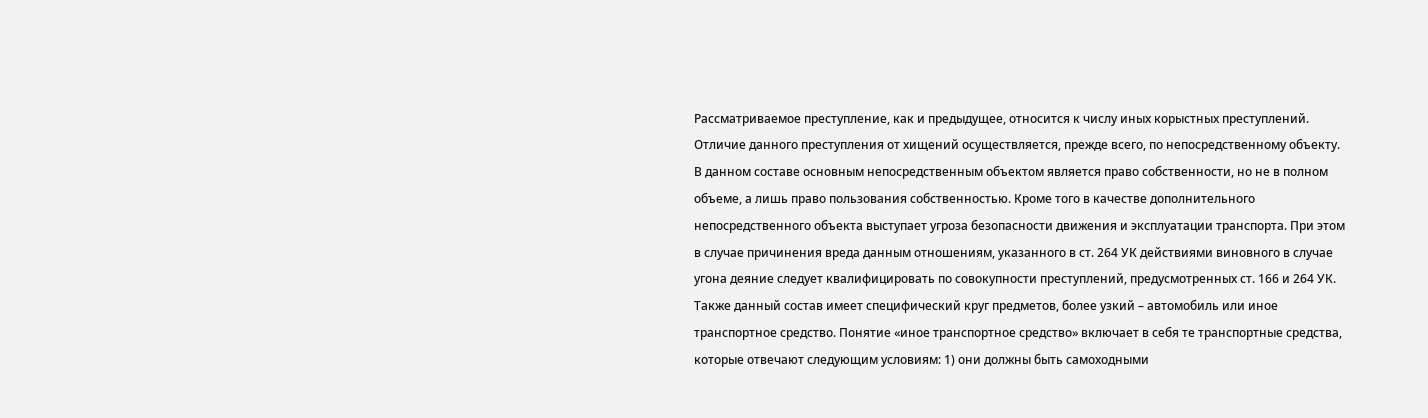Рассматриваемое преступление, как и предыдущее, относится к числу иных корыстных преступлений. Отличие данного преступления от хищений осуществляется, прежде всего, по непосредственному объекту. В данном составе основным непосредственным объектом является право собственности, но не в полном объеме, а лишь право пользования собственностью. Кроме того в качестве дополнительного непосредственного объекта выступает угроза безопасности движения и эксплуатации транспорта. При этом в случае причинения вреда данным отношениям, указанного в ст. 264 УК действиями виновного в случае угона деяние следует квалифицировать по совокупности преступлений, предусмотренных ст. 166 и 264 УК.
Также данный состав имеет специфический круг предметов, более узкий – автомобиль или иное транспортное средство. Понятие «иное транспортное средство» включает в себя те транспортные средства, которые отвечают следующим условиям: 1) они должны быть самоходными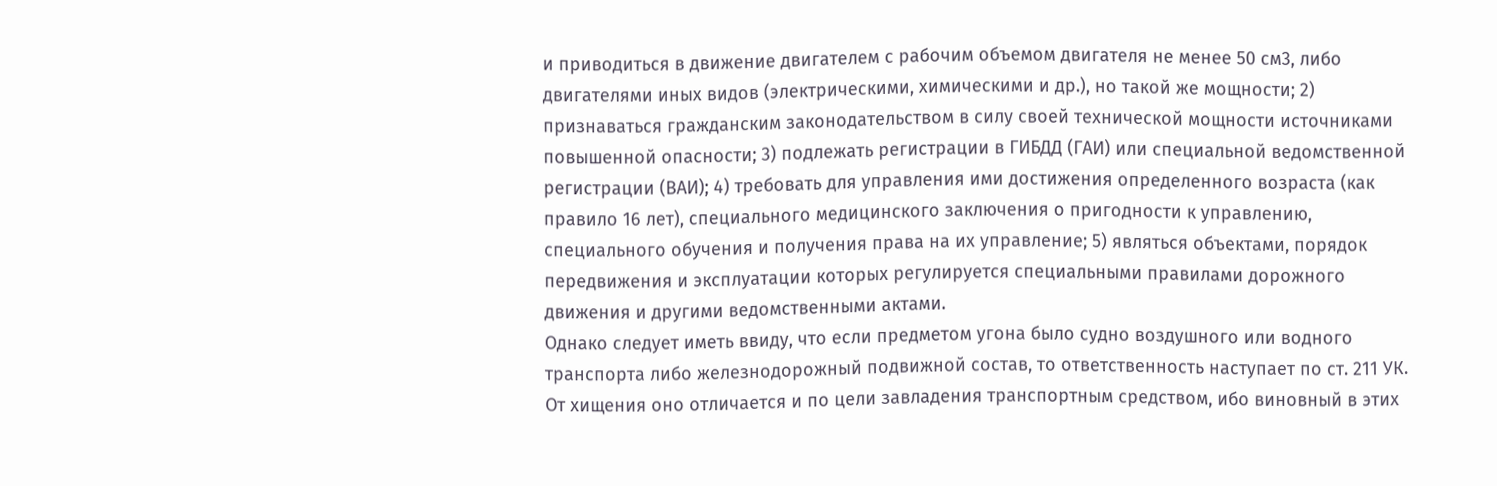и приводиться в движение двигателем с рабочим объемом двигателя не менее 50 см3, либо двигателями иных видов (электрическими, химическими и др.), но такой же мощности; 2) признаваться гражданским законодательством в силу своей технической мощности источниками повышенной опасности; 3) подлежать регистрации в ГИБДД (ГАИ) или специальной ведомственной регистрации (ВАИ); 4) требовать для управления ими достижения определенного возраста (как правило 16 лет), специального медицинского заключения о пригодности к управлению, специального обучения и получения права на их управление; 5) являться объектами, порядок передвижения и эксплуатации которых регулируется специальными правилами дорожного движения и другими ведомственными актами.
Однако следует иметь ввиду, что если предметом угона было судно воздушного или водного транспорта либо железнодорожный подвижной состав, то ответственность наступает по ст. 211 УК.
От хищения оно отличается и по цели завладения транспортным средством, ибо виновный в этих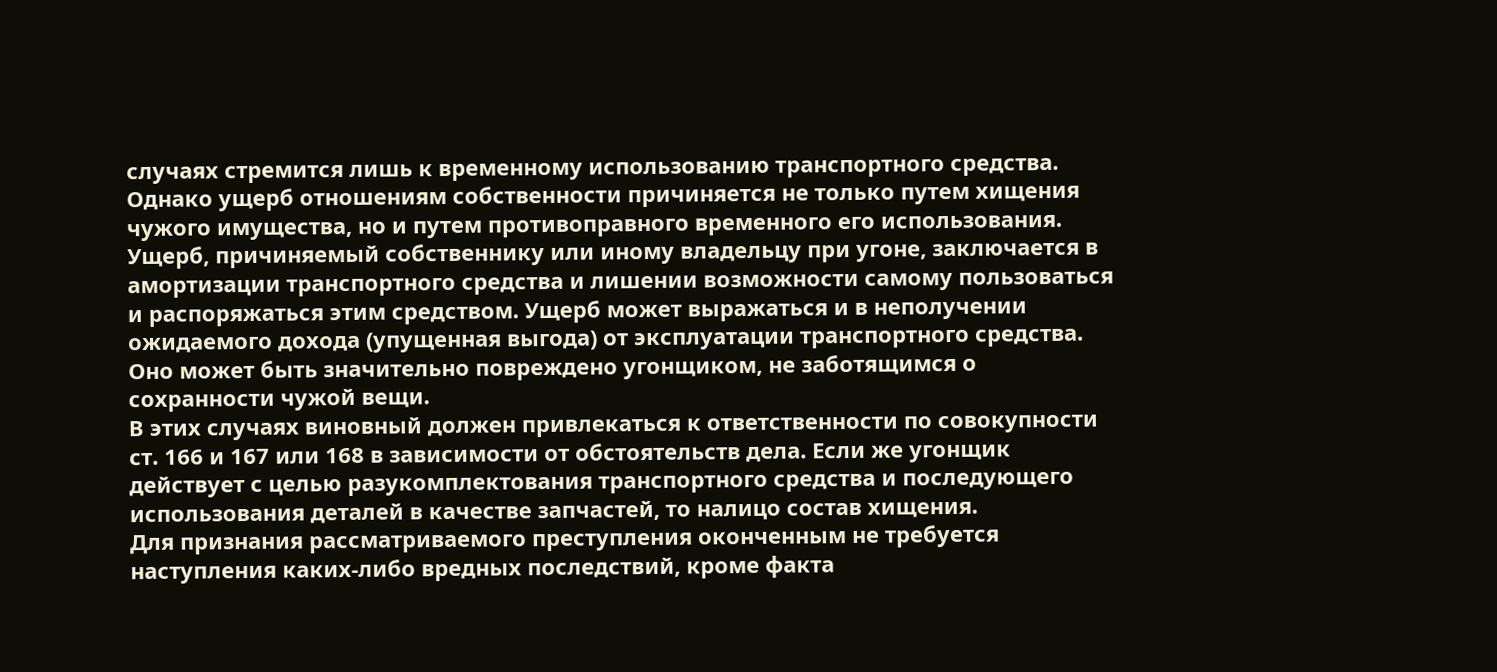случаях стремится лишь к временному использованию транспортного средства.
Однако ущерб отношениям собственности причиняется не только путем хищения чужого имущества, но и путем противоправного временного его использования. Ущерб, причиняемый собственнику или иному владельцу при угоне, заключается в амортизации транспортного средства и лишении возможности самому пользоваться и распоряжаться этим средством. Ущерб может выражаться и в неполучении ожидаемого дохода (упущенная выгода) от эксплуатации транспортного средства. Оно может быть значительно повреждено угонщиком, не заботящимся о сохранности чужой вещи.
В этих случаях виновный должен привлекаться к ответственности по совокупности ст. 166 и 167 или 168 в зависимости от обстоятельств дела. Если же угонщик действует с целью разукомплектования транспортного средства и последующего использования деталей в качестве запчастей, то налицо состав хищения.
Для признания рассматриваемого преступления оконченным не требуется наступления каких-либо вредных последствий, кроме факта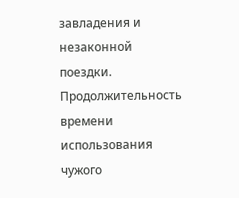завладения и незаконной поездки. Продолжительность времени использования чужого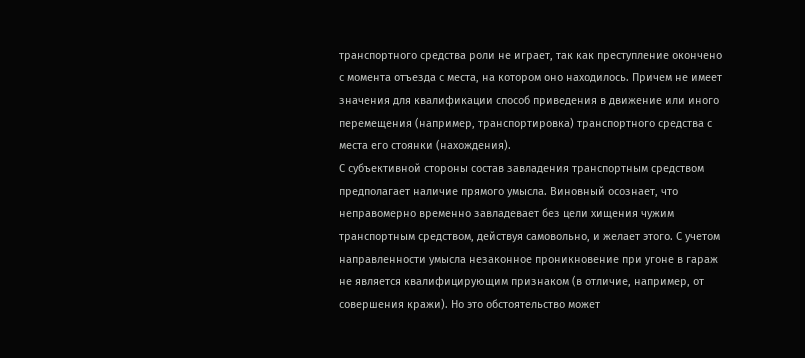транспортного средства роли не играет, так как преступление окончено с момента отъезда с места, на котором оно находилось. Причем не имеет значения для квалификации способ приведения в движение или иного перемещения (например, транспортировка) транспортного средства с места его стоянки (нахождения).
С субъективной стороны состав завладения транспортным средством предполагает наличие прямого умысла. Виновный осознает, что неправомерно временно завладевает без цели хищения чужим транспортным средством, действуя самовольно, и желает этого. С учетом направленности умысла незаконное проникновение при угоне в гараж не является квалифицирующим признаком (в отличие, например, от совершения кражи). Но это обстоятельство может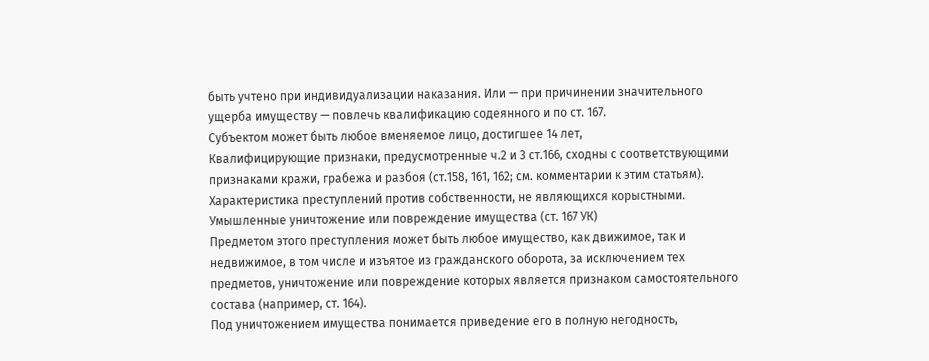быть учтено при индивидуализации наказания. Или — при причинении значительного ущерба имуществу — повлечь квалификацию содеянного и по ст. 167.
Субъектом может быть любое вменяемое лицо, достигшее 14 лет,
Квалифицирующие признаки, предусмотренные ч.2 и 3 ст.166, сходны с соответствующими признаками кражи, грабежа и разбоя (ст.158, 161, 162; см. комментарии к этим статьям).
Характеристика преступлений против собственности, не являющихся корыстными.
Умышленные уничтожение или повреждение имущества (ст. 167 УК)
Предметом этого преступления может быть любое имущество, как движимое, так и недвижимое, в том числе и изъятое из гражданского оборота, за исключением тех предметов, уничтожение или повреждение которых является признаком самостоятельного состава (например, ст. 164).
Под уничтожением имущества понимается приведение его в полную негодность,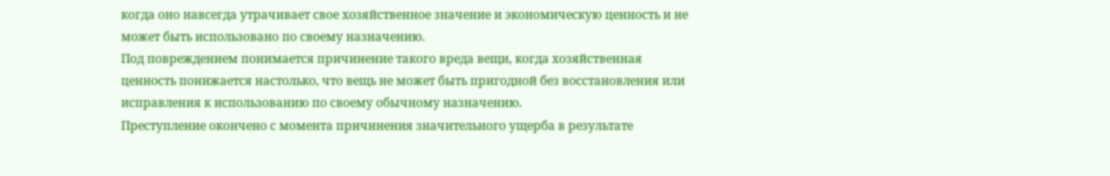когда оно навсегда утрачивает свое хозяйственное значение и экономическую ценность и не может быть использовано по своему назначению.
Под повреждением понимается причинение такого вреда вещи, когда хозяйственная ценность понижается настолько, что вещь не может быть пригодной без восстановления или исправления к использованию по своему обычному назначению.
Преступление окончено с момента причинения значительного ущерба в результате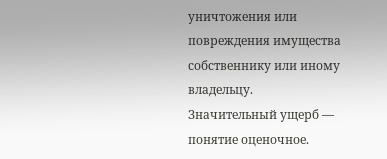уничтожения или повреждения имущества собственнику или иному владельцу.
Значительный ущерб — понятие оценочное.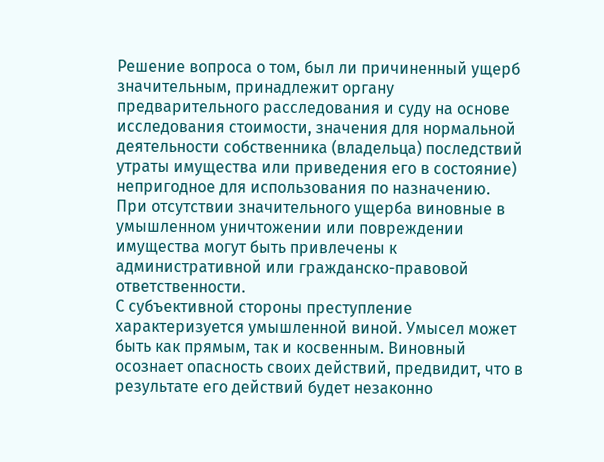Решение вопроса о том, был ли причиненный ущерб значительным, принадлежит органу предварительного расследования и суду на основе исследования стоимости, значения для нормальной деятельности собственника (владельца) последствий утраты имущества или приведения его в состояние) непригодное для использования по назначению.
При отсутствии значительного ущерба виновные в умышленном уничтожении или повреждении имущества могут быть привлечены к административной или гражданско-правовой ответственности.
С субъективной стороны преступление характеризуется умышленной виной. Умысел может быть как прямым, так и косвенным. Виновный осознает опасность своих действий, предвидит, что в результате его действий будет незаконно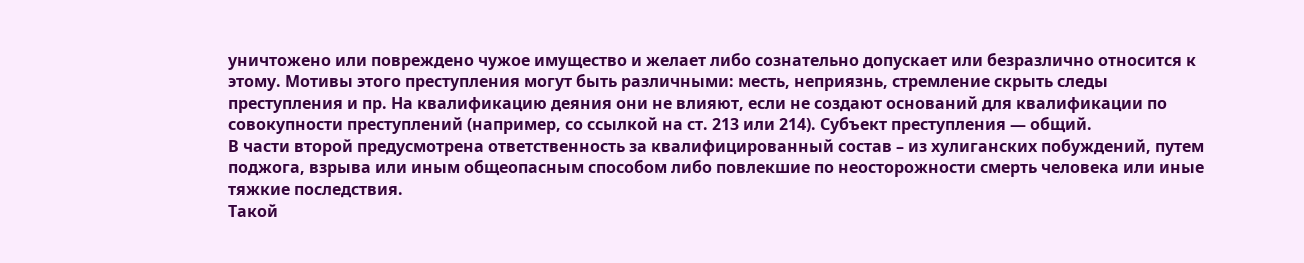уничтожено или повреждено чужое имущество и желает либо сознательно допускает или безразлично относится к этому. Мотивы этого преступления могут быть различными: месть, неприязнь, стремление скрыть следы преступления и пр. На квалификацию деяния они не влияют, если не создают оснований для квалификации по совокупности преступлений (например, со ссылкой на ст. 213 или 214). Субъект преступления — общий.
В части второй предусмотрена ответственность за квалифицированный состав – из хулиганских побуждений, путем поджога, взрыва или иным общеопасным способом либо повлекшие по неосторожности смерть человека или иные тяжкие последствия.
Такой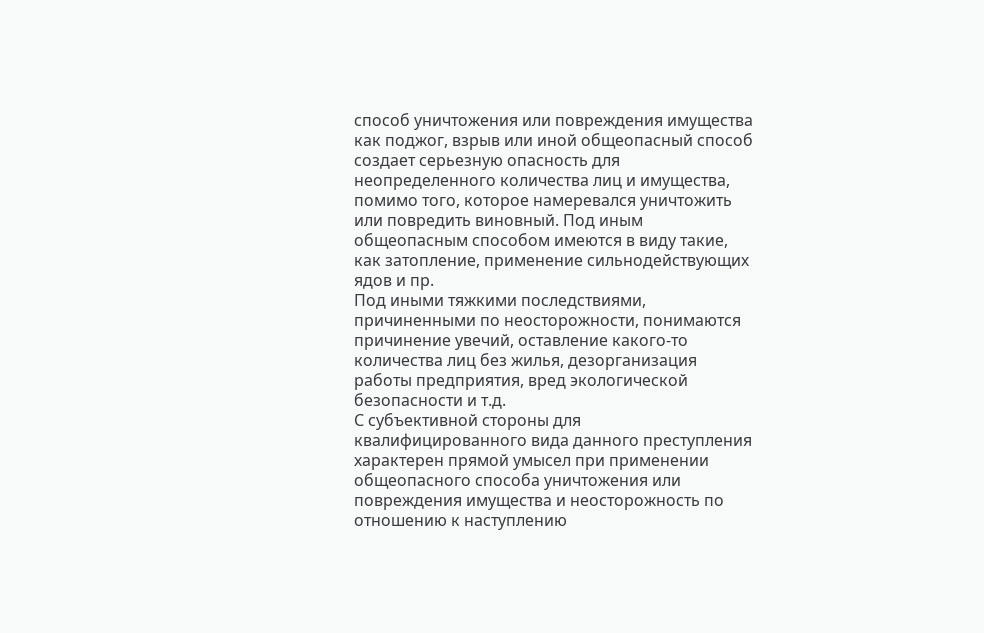способ уничтожения или повреждения имущества как поджог, взрыв или иной общеопасный способ создает серьезную опасность для неопределенного количества лиц и имущества, помимо того, которое намеревался уничтожить или повредить виновный. Под иным общеопасным способом имеются в виду такие, как затопление, применение сильнодействующих ядов и пр.
Под иными тяжкими последствиями, причиненными по неосторожности, понимаются причинение увечий, оставление какого-то количества лиц без жилья, дезорганизация работы предприятия, вред экологической безопасности и т.д.
С субъективной стороны для квалифицированного вида данного преступления характерен прямой умысел при применении общеопасного способа уничтожения или повреждения имущества и неосторожность по отношению к наступлению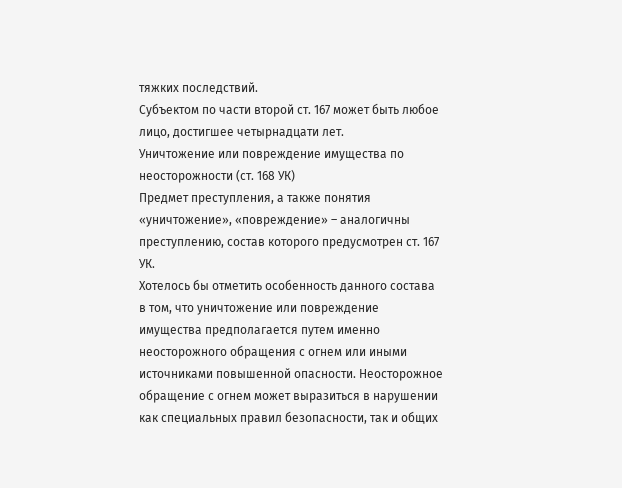тяжких последствий.
Субъектом по части второй ст. 167 может быть любое лицо, достигшее четырнадцати лет.
Уничтожение или повреждение имущества по неосторожности (ст. 168 УК)
Предмет преступления, а также понятия «уничтожение», «повреждение» – аналогичны преступлению, состав которого предусмотрен ст. 167 УК.
Хотелось бы отметить особенность данного состава в том, что уничтожение или повреждение имущества предполагается путем именно неосторожного обращения с огнем или иными источниками повышенной опасности. Неосторожное обращение с огнем может выразиться в нарушении как специальных правил безопасности, так и общих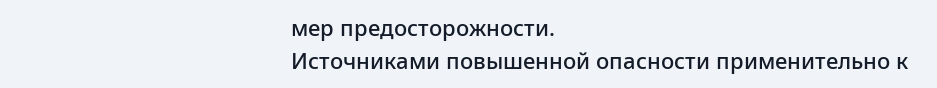мер предосторожности.
Источниками повышенной опасности применительно к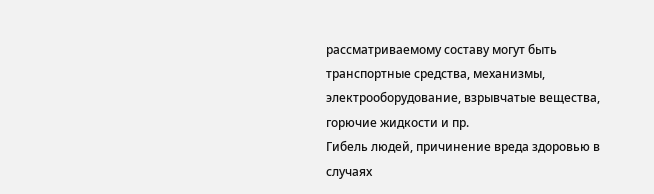рассматриваемому составу могут быть транспортные средства, механизмы, электрооборудование, взрывчатые вещества, горючие жидкости и пр.
Гибель людей, причинение вреда здоровью в случаях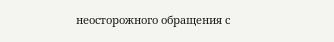неосторожного обращения с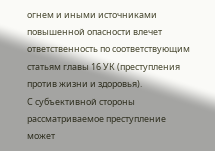огнем и иными источниками повышенной опасности влечет ответственность по соответствующим статьям главы 16 УК (преступления против жизни и здоровья).
С субъективной стороны рассматриваемое преступление может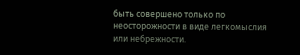быть совершено только по неосторожности в виде легкомыслия или небрежности.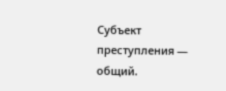Субъект преступления — общий.